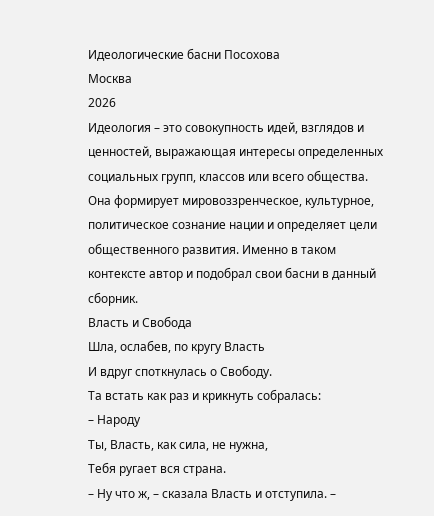Идеологические басни Посохова
Москва
2026
Идеология – это совокупность идей, взглядов и ценностей, выражающая интересы определенных социальных групп, классов или всего общества. Она формирует мировоззренческое, культурное, политическое сознание нации и определяет цели общественного развития. Именно в таком контексте автор и подобрал свои басни в данный сборник.
Власть и Свобода
Шла, ослабев, по кругу Власть
И вдруг споткнулась о Свободу.
Та встать как раз и крикнуть собралась:
– Народу
Ты, Власть, как сила, не нужна,
Тебя ругает вся страна.
– Ну что ж, – сказала Власть и отступила. –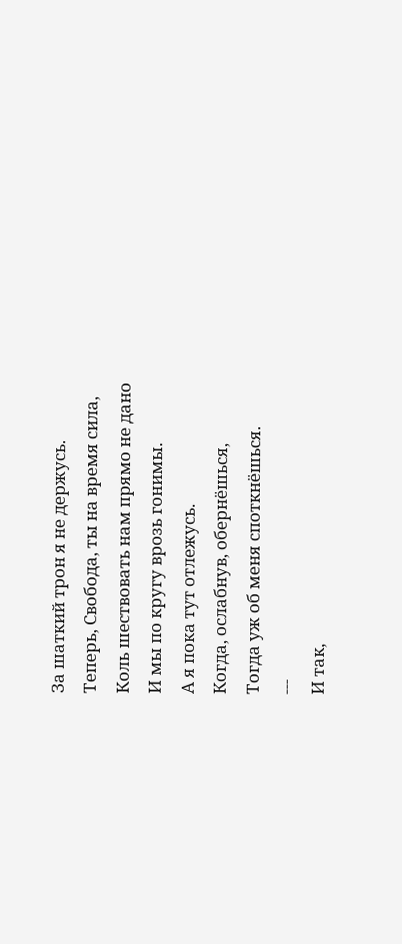За шаткий трон я не держусь.
Теперь, Свобода, ты на время сила,
Коль шествовать нам прямо не дано
И мы по кругу врозь гонимы.
А я пока тут отлежусь.
Когда, ослабнув, обернёшься,
Тогда уж об меня споткнёшься.
---
И так,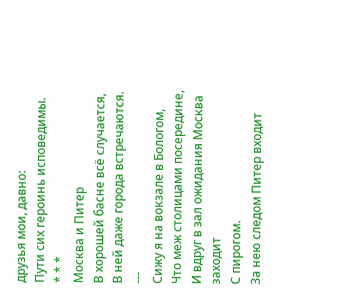друзья мои, давно:
Пути сих героинь исповедимы.
* * *
Москва и Питер
В хорошей басне всё случается,
В ней даже города встречаются.
---
Сижу я на вокзале в Бологом,
Что меж столицами посередине,
И вдруг в зал ожидания Москва заходит
С пирогом.
За нею следом Питер входит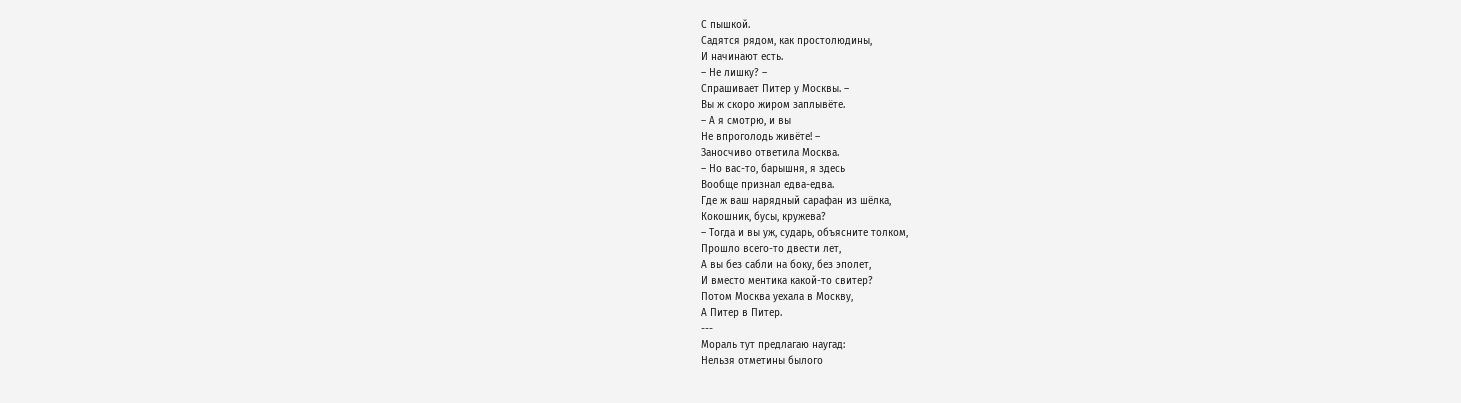С пышкой.
Садятся рядом, как простолюдины,
И начинают есть.
– Не лишку? –
Спрашивает Питер у Москвы. –
Вы ж скоро жиром заплывёте.
– А я смотрю, и вы
Не впроголодь живёте! –
Заносчиво ответила Москва.
– Но вас-то, барышня, я здесь
Вообще признал едва-едва.
Где ж ваш нарядный сарафан из шёлка,
Кокошник, бусы, кружева?
– Тогда и вы уж, сударь, объясните толком,
Прошло всего-то двести лет,
А вы без сабли на боку, без эполет,
И вместо ментика какой-то свитер?
Потом Москва уехала в Москву,
А Питер в Питер.
---
Мораль тут предлагаю наугад:
Нельзя отметины былого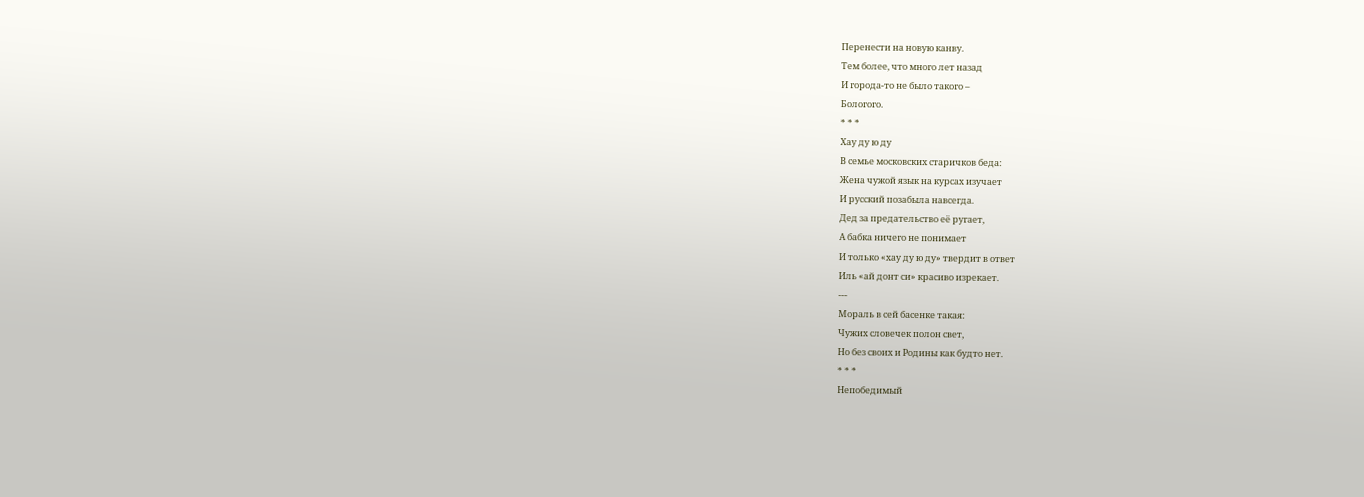Перенести на новую канву.
Тем более, что много лет назад
И города-то не было такого –
Бологого.
* * *
Хау ду ю ду
В семье московских старичков беда:
Жена чужой язык на курсах изучает
И русский позабыла навсегда.
Дед за предательство её ругает,
А бабка ничего не понимает
И только «хау ду ю ду» твердит в ответ
Иль «ай донт си» красиво изрекает.
---
Мораль в сей басенке такая:
Чужих словечек полон свет,
Но без своих и Родины как будто нет.
* * *
Непобедимый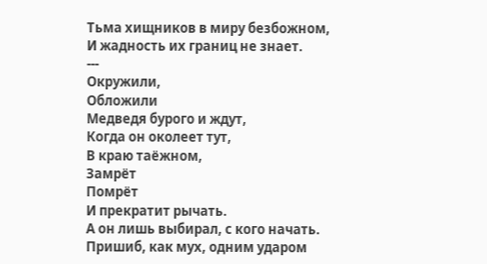Тьма хищников в миру безбожном,
И жадность их границ не знает.
---
Окружили,
Обложили
Медведя бурого и ждут,
Когда он околеет тут,
В краю таёжном,
Замрёт
Помрёт
И прекратит рычать.
А он лишь выбирал, с кого начать.
Пришиб, как мух, одним ударом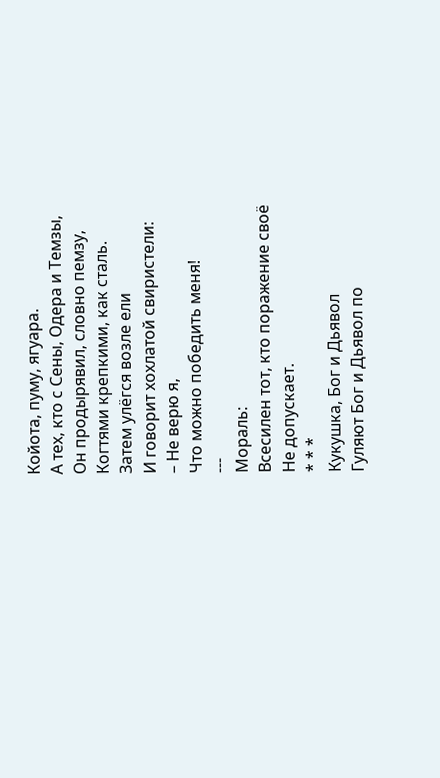Койота, пуму, ягуара.
А тех, кто с Сены, Одера и Темзы,
Он продырявил, словно пемзу,
Когтями крепкими, как сталь.
Затем улёгся возле ели
И говорит хохлатой свиристели:
– Не верю я,
Что можно победить меня!
---
Мораль:
Всесилен тот, кто поражение своё
Не допускает.
* * *
Кукушка, Бог и Дьявол
Гуляют Бог и Дьявол по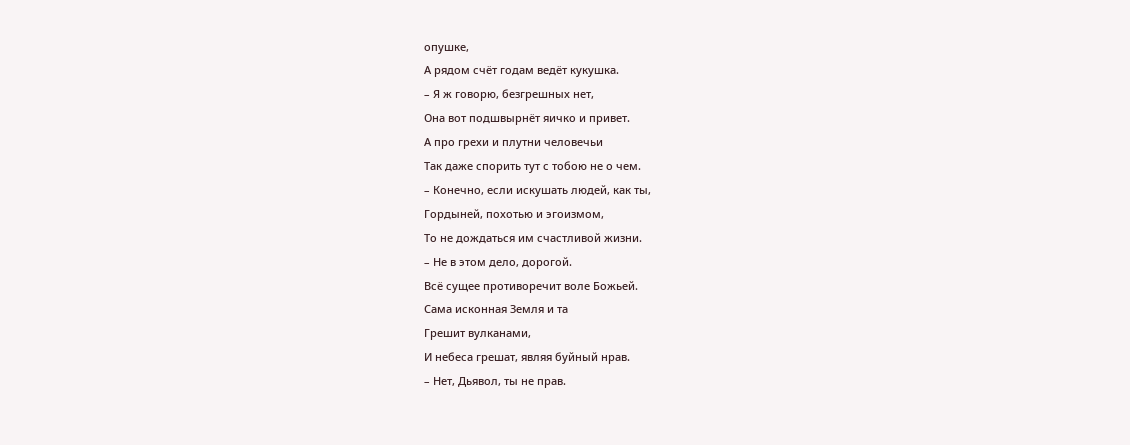опушке,
А рядом счёт годам ведёт кукушка.
– Я ж говорю, безгрешных нет,
Она вот подшвырнёт яичко и привет.
А про грехи и плутни человечьи
Так даже спорить тут с тобою не о чем.
– Конечно, если искушать людей, как ты,
Гордыней, похотью и эгоизмом,
То не дождаться им счастливой жизни.
– Не в этом дело, дорогой.
Всё сущее противоречит воле Божьей.
Сама исконная Земля и та
Грешит вулканами,
И небеса грешат, являя буйный нрав.
– Нет, Дьявол, ты не прав.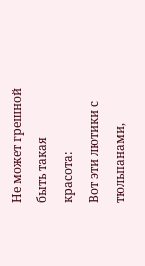Не может грешной быть такая красота:
Вот эти лютики с тюльпанами,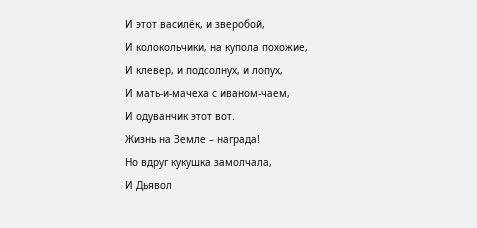И этот василёк, и зверобой,
И колокольчики, на купола похожие,
И клевер, и подсолнух, и лопух,
И мать-и-мачеха с иваном-чаем,
И одуванчик этот вот.
Жизнь на Земле – награда!
Но вдруг кукушка замолчала,
И Дьявол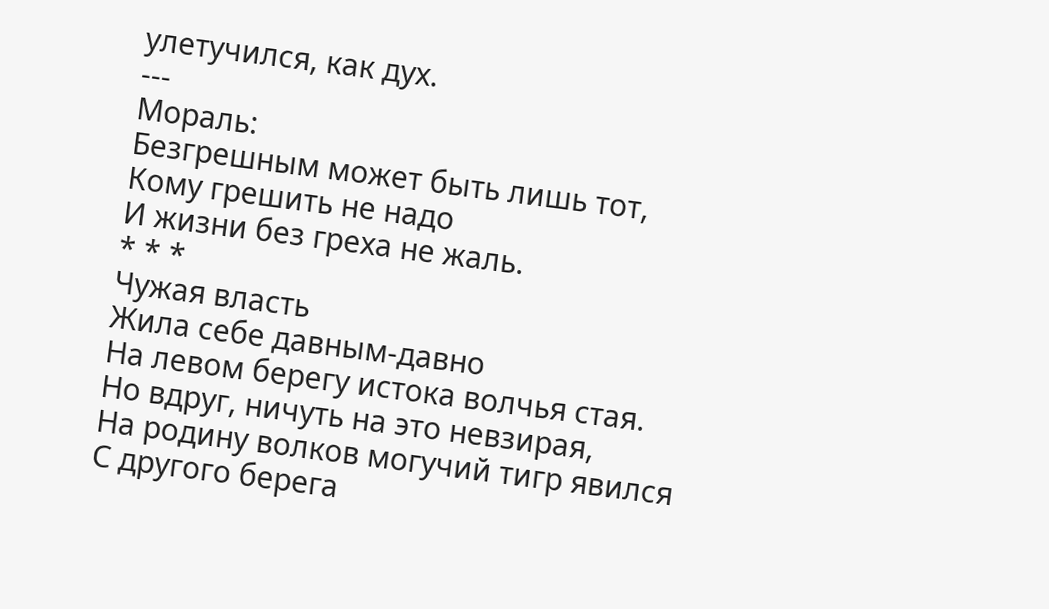улетучился, как дух.
---
Мораль:
Безгрешным может быть лишь тот,
Кому грешить не надо
И жизни без греха не жаль.
* * *
Чужая власть
Жила себе давным-давно
На левом берегу истока волчья стая.
Но вдруг, ничуть на это невзирая,
На родину волков могучий тигр явился
С другого берега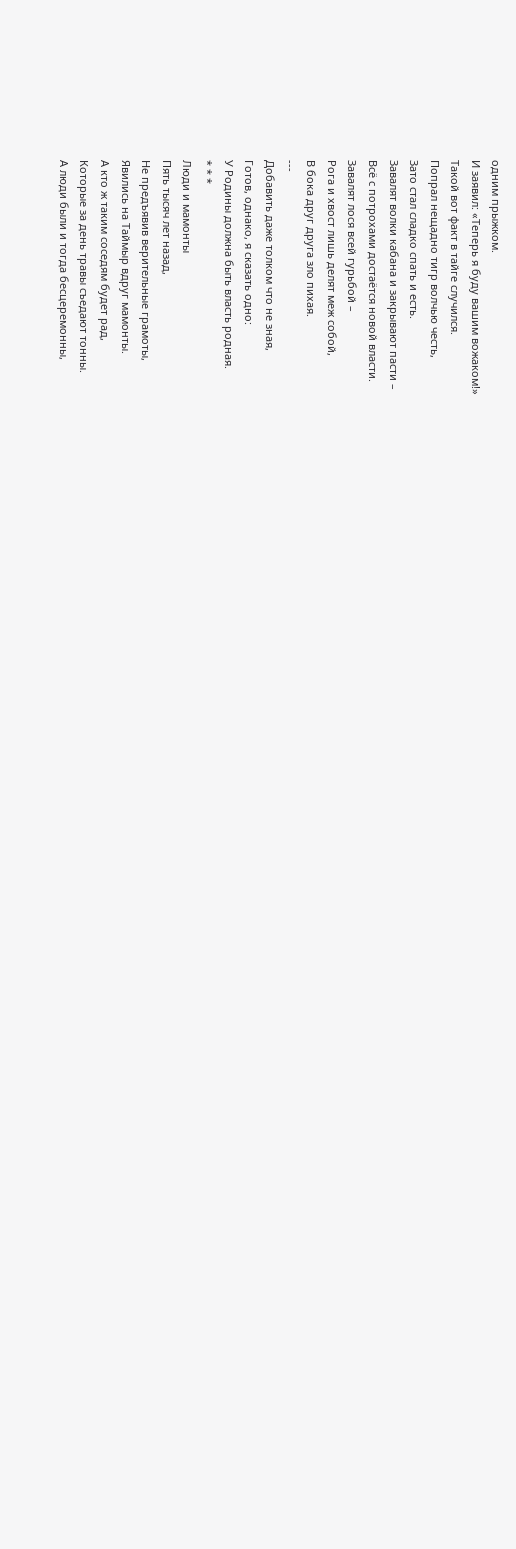одним прыжком.
И заявил: «Теперь я буду вашим вожаком!»
Такой вот факт в тайге случился.
Попрал нещадно тигр волчью честь,
Зато стал сладко спать и есть.
Завалят волки кабана и закрывают пасти –
Всё с потрохами достаётся новой власти.
Завалят лося всей гурьбой –
Рога и хвост лишь делят меж собой,
В бока друг друга зло пихая.
---
Добавить даже толком что не зная,
Готов, однако, я сказать одно:
У Родины должна быть власть родная.
* * *
Люди и мамонты
Пять тысяч лет назад,
Не предъявив верительные грамоты,
Явились на Таймыр вдруг мамонты.
А кто ж таким соседям будет рад,
Которые за день травы съедают тонны.
А люди были и тогда бесцеремонны,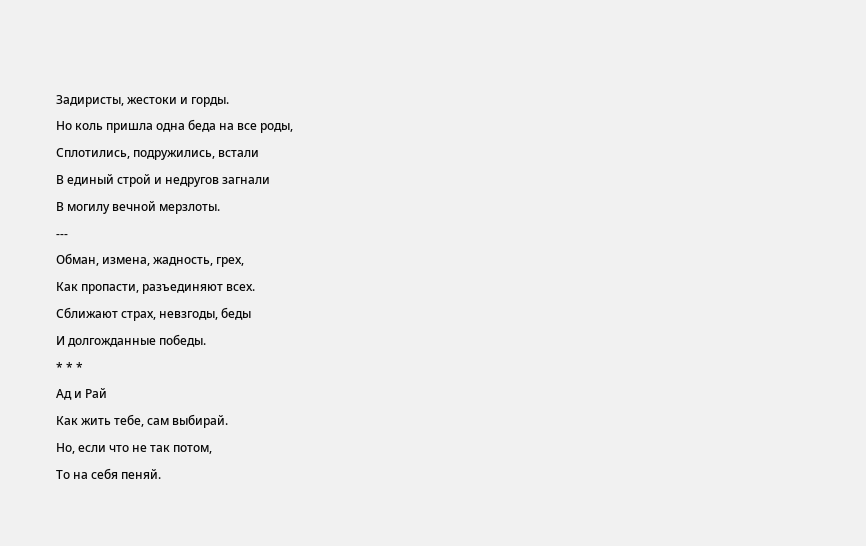Задиристы, жестоки и горды.
Но коль пришла одна беда на все роды,
Сплотились, подружились, встали
В единый строй и недругов загнали
В могилу вечной мерзлоты.
---
Обман, измена, жадность, грех,
Как пропасти, разъединяют всех.
Сближают страх, невзгоды, беды
И долгожданные победы.
* * *
Ад и Рай
Как жить тебе, сам выбирай.
Но, если что не так потом,
То на себя пеняй.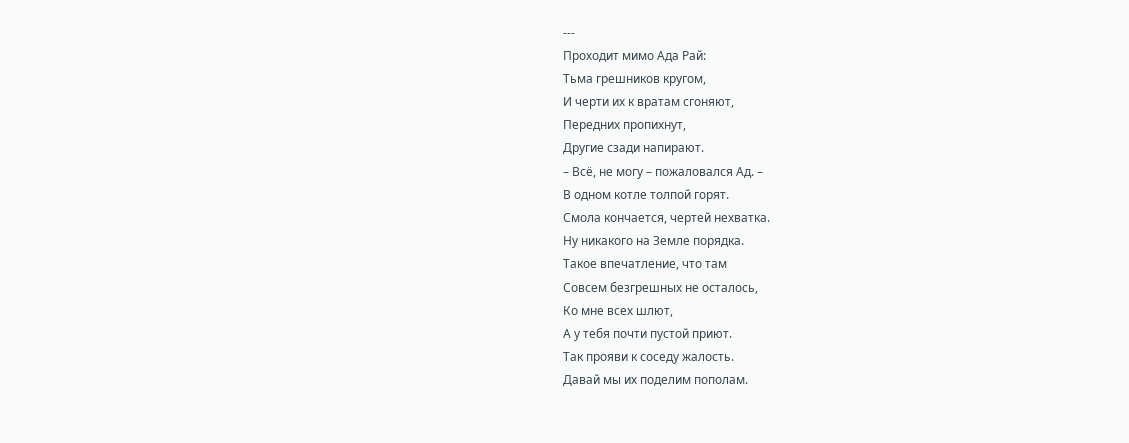---
Проходит мимо Ада Рай:
Тьма грешников кругом,
И черти их к вратам сгоняют,
Передних пропихнут,
Другие сзади напирают.
– Всё, не могу – пожаловался Ад. –
В одном котле толпой горят.
Смола кончается, чертей нехватка.
Ну никакого на Земле порядка.
Такое впечатление, что там
Совсем безгрешных не осталось,
Ко мне всех шлют,
А у тебя почти пустой приют.
Так прояви к соседу жалость.
Давай мы их поделим пополам.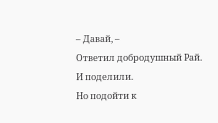– Давай, –
Ответил добродушный Рай.
И поделили.
Но подойти к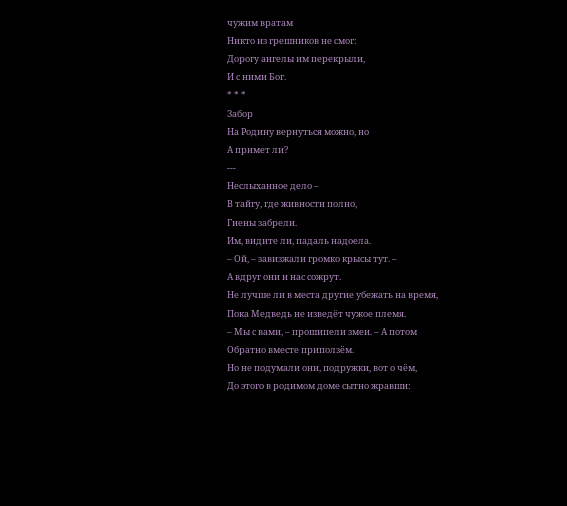чужим вратам
Никто из грешников не смог:
Дорогу ангелы им перекрыли,
И с ними Бог.
* * *
Забор
На Родину вернуться можно, но
А примет ли?
---
Неслыханное дело –
В тайгу, где живности полно,
Гиены забрели.
Им, видите ли, падаль надоела.
– Ой, – завизжали громко крысы тут. –
А вдруг они и нас сожрут.
Не лучше ли в места другие убежать на время,
Пока Медведь не изведёт чужое племя.
– Мы с вами, – прошипели змеи. – А потом
Обратно вместе приползём.
Но не подумали они, подружки, вот о чём,
До этого в родимом доме сытно жравши: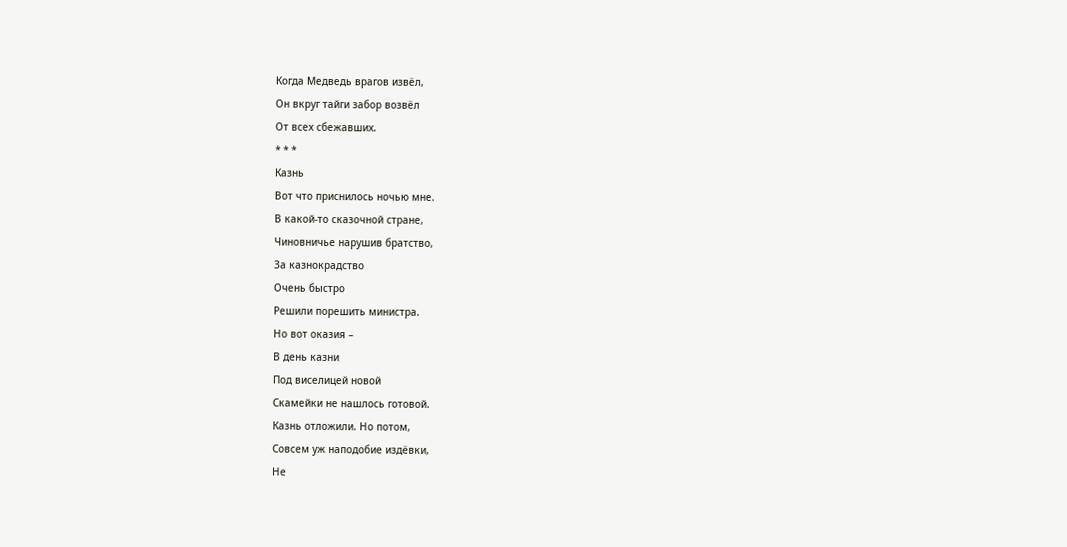Когда Медведь врагов извёл,
Он вкруг тайги забор возвёл
От всех сбежавших.
* * *
Казнь
Вот что приснилось ночью мне.
В какой-то сказочной стране,
Чиновничье нарушив братство,
За казнокрадство
Очень быстро
Решили порешить министра.
Но вот оказия –
В день казни
Под виселицей новой
Скамейки не нашлось готовой.
Казнь отложили. Но потом,
Совсем уж наподобие издёвки,
Не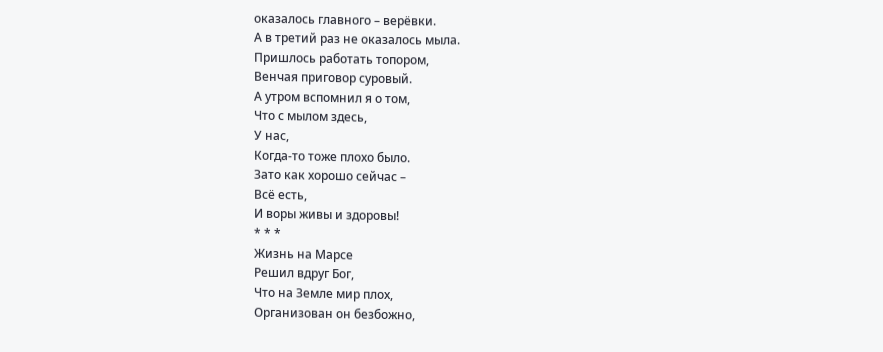оказалось главного – верёвки.
А в третий раз не оказалось мыла.
Пришлось работать топором,
Венчая приговор суровый.
А утром вспомнил я о том,
Что с мылом здесь,
У нас,
Когда-то тоже плохо было.
Зато как хорошо сейчас –
Всё есть,
И воры живы и здоровы!
* * *
Жизнь на Марсе
Решил вдруг Бог,
Что на Земле мир плох,
Организован он безбожно,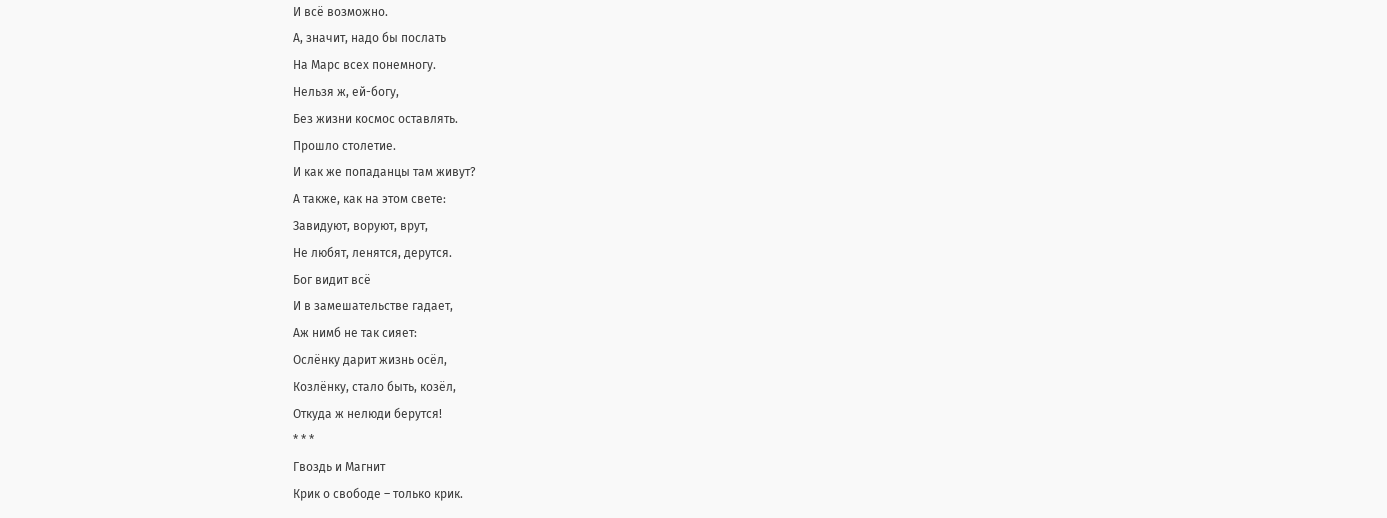И всё возможно.
А, значит, надо бы послать
На Марс всех понемногу.
Нельзя ж, ей-богу,
Без жизни космос оставлять.
Прошло столетие.
И как же попаданцы там живут?
А также, как на этом свете:
Завидуют, воруют, врут,
Не любят, ленятся, дерутся.
Бог видит всё
И в замешательстве гадает,
Аж нимб не так сияет:
Ослёнку дарит жизнь осёл,
Козлёнку, стало быть, козёл,
Откуда ж нелюди берутся!
* * *
Гвоздь и Магнит
Крик о свободе – только крик.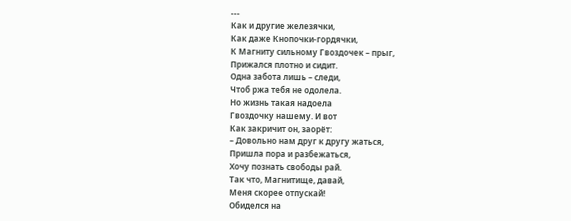---
Как и другие железячки,
Как даже Кнопочки-гордячки,
К Магниту сильному Гвоздочек – прыг,
Прижался плотно и сидит.
Одна забота лишь – следи,
Чтоб ржа тебя не одолела.
Но жизнь такая надоела
Гвоздочку нашему. И вот
Как закричит он, заорёт:
– Довольно нам друг к другу жаться,
Пришла пора и разбежаться,
Хочу познать свободы рай.
Так что, Магнитище, давай,
Меня скорее отпускай!
Обиделся на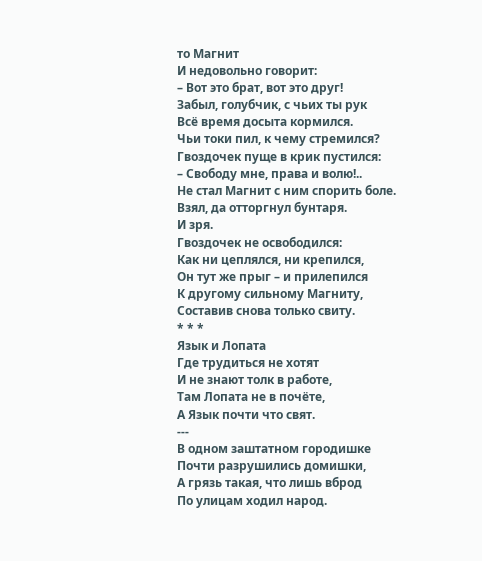то Магнит
И недовольно говорит:
– Вот это брат, вот это друг!
Забыл, голубчик, с чьих ты рук
Всё время досыта кормился.
Чьи токи пил, к чему стремился?
Гвоздочек пуще в крик пустился:
– Свободу мне, права и волю!..
Не стал Магнит с ним спорить боле.
Взял, да отторгнул бунтаря.
И зря.
Гвоздочек не освободился:
Как ни цеплялся, ни крепился,
Он тут же прыг – и прилепился
К другому сильному Магниту,
Составив снова только свиту.
* * *
Язык и Лопата
Где трудиться не хотят
И не знают толк в работе,
Там Лопата не в почёте,
А Язык почти что свят.
---
В одном заштатном городишке
Почти разрушились домишки,
А грязь такая, что лишь вброд
По улицам ходил народ.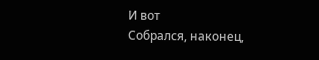И вот
Собрался, наконец,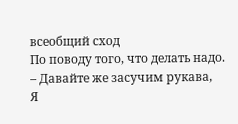всеобщий сход
По поводу того, что делать надо.
– Давайте же засучим рукава,
Я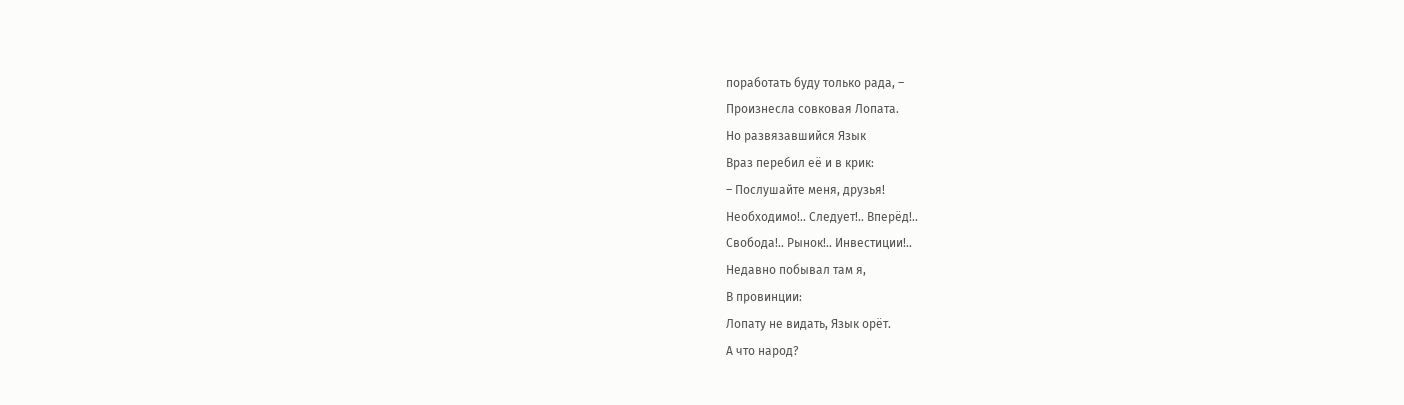поработать буду только рада, –
Произнесла совковая Лопата.
Но развязавшийся Язык
Враз перебил её и в крик:
– Послушайте меня, друзья!
Необходимо!.. Следует!.. Вперёд!..
Свобода!.. Рынок!.. Инвестиции!..
Недавно побывал там я,
В провинции:
Лопату не видать, Язык орёт.
А что народ?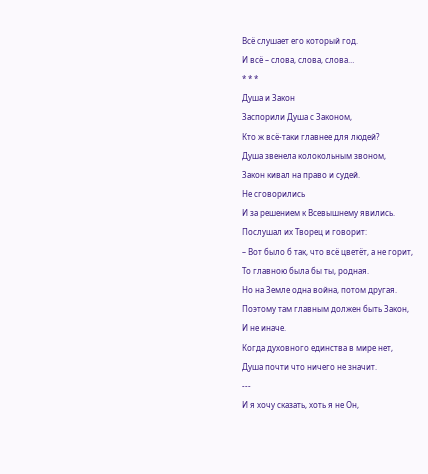Всё слушает его который год.
И всё – слова, слова, слова…
* * *
Душа и Закон
Заспорили Душа с Законом,
Кто ж всё-таки главнее для людей?
Душа звенела колокольным звоном,
Закон кивал на право и судей.
Не сговорились
И за решением к Всевышнему явились.
Послушал их Творец и говорит:
– Вот было б так, что всё цветёт, а не горит,
То главною была бы ты, родная.
Но на Земле одна война, потом другая.
Поэтому там главным должен быть Закон,
И не иначе.
Когда духовного единства в мире нет,
Душа почти что ничего не значит.
---
И я хочу сказать, хоть я не Он,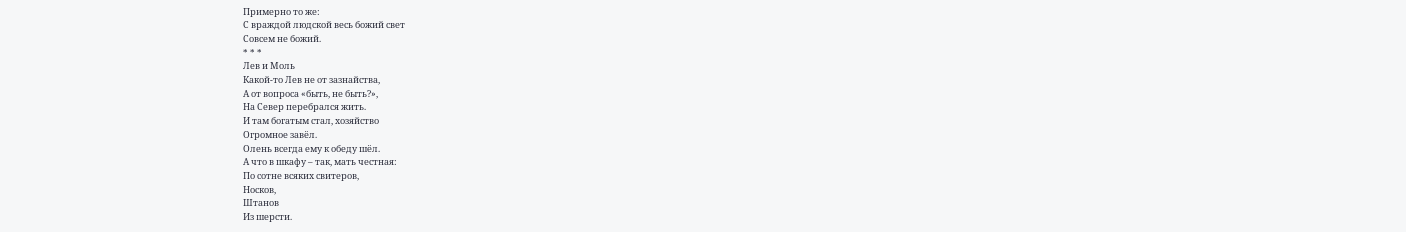Примерно то же:
С враждой людской весь божий свет
Совсем не божий.
* * *
Лев и Моль
Какой-то Лев не от зазнайства,
А от вопроса «быть, не быть?»,
На Север перебрался жить.
И там богатым стал, хозяйство
Огромное завёл.
Олень всегда ему к обеду шёл.
А что в шкафу – так, мать честная:
По сотне всяких свитеров,
Носков,
Штанов
Из шерсти.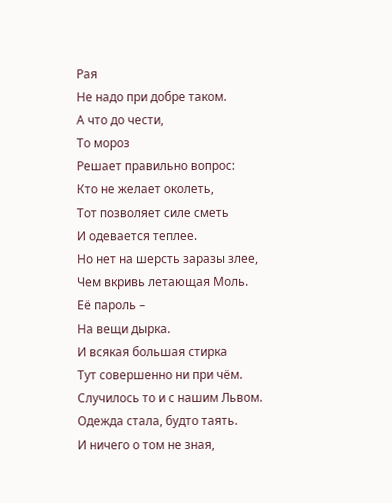Рая
Не надо при добре таком.
А что до чести,
То мороз
Решает правильно вопрос:
Кто не желает околеть,
Тот позволяет силе сметь
И одевается теплее.
Но нет на шерсть заразы злее,
Чем вкривь летающая Моль.
Её пароль –
На вещи дырка.
И всякая большая стирка
Тут совершенно ни при чём.
Случилось то и с нашим Львом.
Одежда стала, будто таять.
И ничего о том не зная,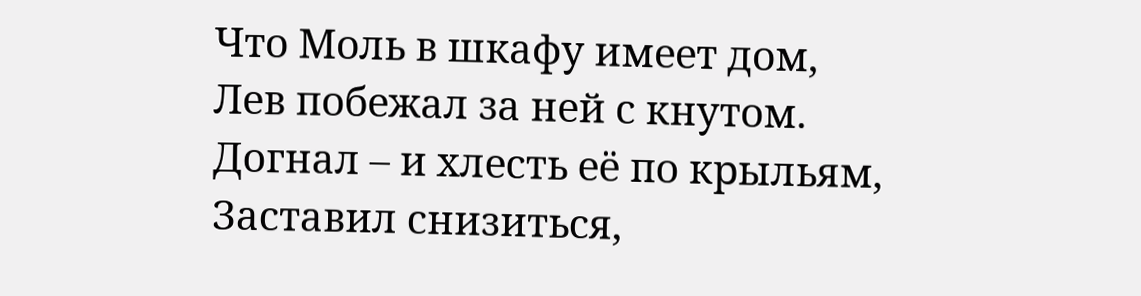Что Моль в шкафу имеет дом,
Лев побежал за ней с кнутом.
Догнал – и хлесть её по крыльям,
Заставил снизиться,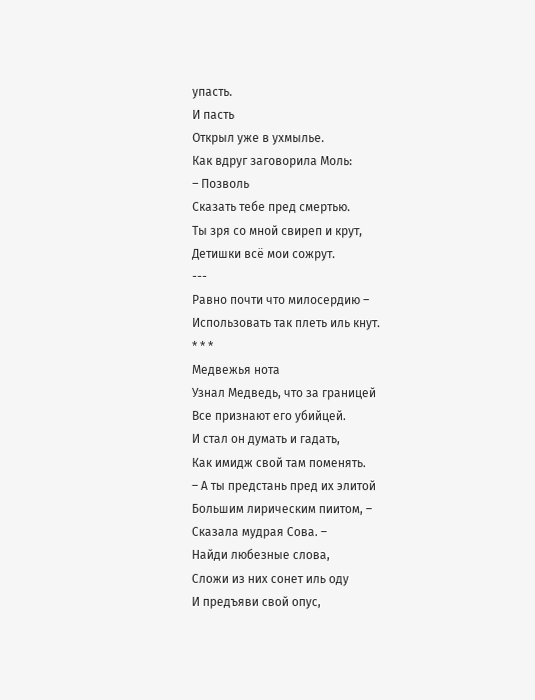упасть.
И пасть
Открыл уже в ухмылье.
Как вдруг заговорила Моль:
– Позволь
Сказать тебе пред смертью.
Ты зря со мной свиреп и крут,
Детишки всё мои сожрут.
---
Равно почти что милосердию –
Использовать так плеть иль кнут.
* * *
Медвежья нота
Узнал Медведь, что за границей
Все признают его убийцей.
И стал он думать и гадать,
Как имидж свой там поменять.
– А ты предстань пред их элитой
Большим лирическим пиитом, –
Сказала мудрая Сова. –
Найди любезные слова,
Сложи из них сонет иль оду
И предъяви свой опус,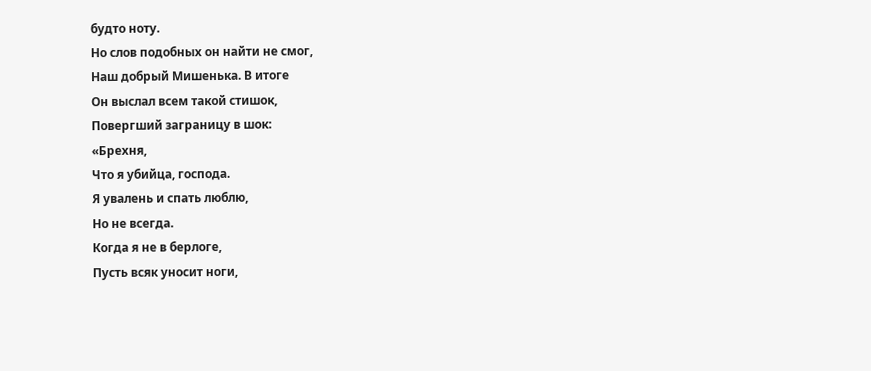будто ноту.
Но слов подобных он найти не смог,
Наш добрый Мишенька. В итоге
Он выслал всем такой стишок,
Повергший заграницу в шок:
«Брехня,
Что я убийца, господа.
Я увалень и спать люблю,
Но не всегда.
Когда я не в берлоге,
Пусть всяк уносит ноги,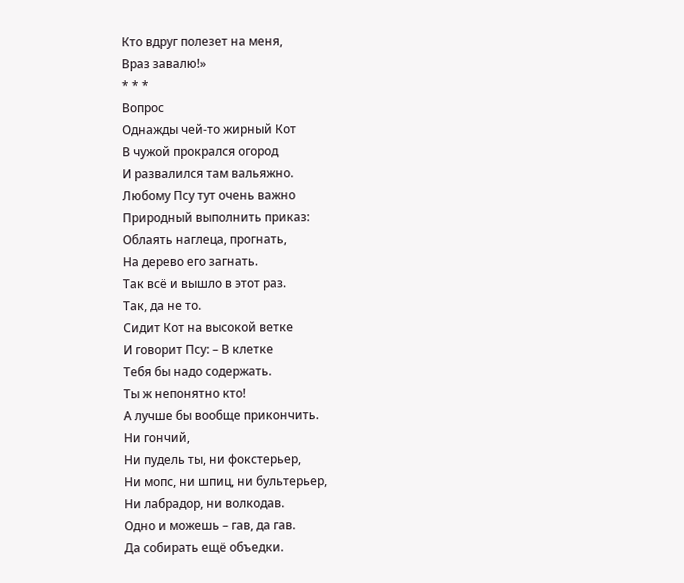Кто вдруг полезет на меня,
Враз завалю!»
* * *
Вопрос
Однажды чей-то жирный Кот
В чужой прокрался огород
И развалился там вальяжно.
Любому Псу тут очень важно
Природный выполнить приказ:
Облаять наглеца, прогнать,
На дерево его загнать.
Так всё и вышло в этот раз.
Так, да не то.
Сидит Кот на высокой ветке
И говорит Псу: – В клетке
Тебя бы надо содержать.
Ты ж непонятно кто!
А лучше бы вообще прикончить.
Ни гончий,
Ни пудель ты, ни фокстерьер,
Ни мопс, ни шпиц, ни бультерьер,
Ни лабрадор, ни волкодав.
Одно и можешь – гав, да гав.
Да собирать ещё объедки.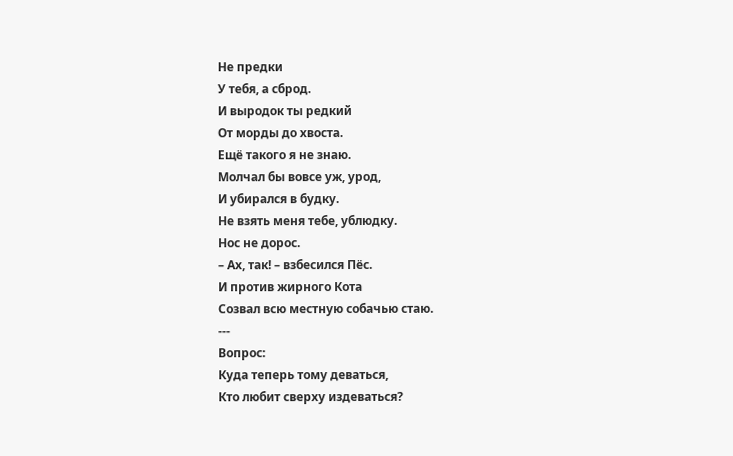Не предки
У тебя, а сброд.
И выродок ты редкий
От морды до хвоста.
Ещё такого я не знаю.
Молчал бы вовсе уж, урод,
И убирался в будку.
Не взять меня тебе, ублюдку.
Нос не дорос.
– Ах, так! – взбесился Пёс.
И против жирного Кота
Созвал всю местную собачью стаю.
---
Вопрос:
Куда теперь тому деваться,
Кто любит сверху издеваться?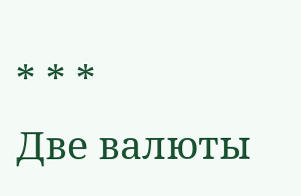* * *
Две валюты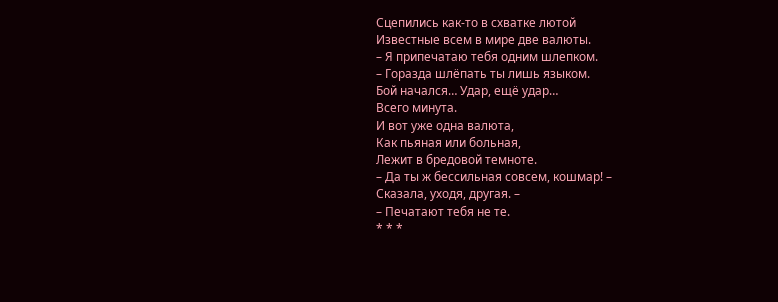Сцепились как-то в схватке лютой
Известные всем в мире две валюты.
– Я припечатаю тебя одним шлепком.
– Горазда шлёпать ты лишь языком.
Бой начался… Удар, ещё удар…
Всего минута.
И вот уже одна валюта,
Как пьяная или больная,
Лежит в бредовой темноте.
– Да ты ж бессильная совсем, кошмар! –
Сказала, уходя, другая. –
– Печатают тебя не те.
* * *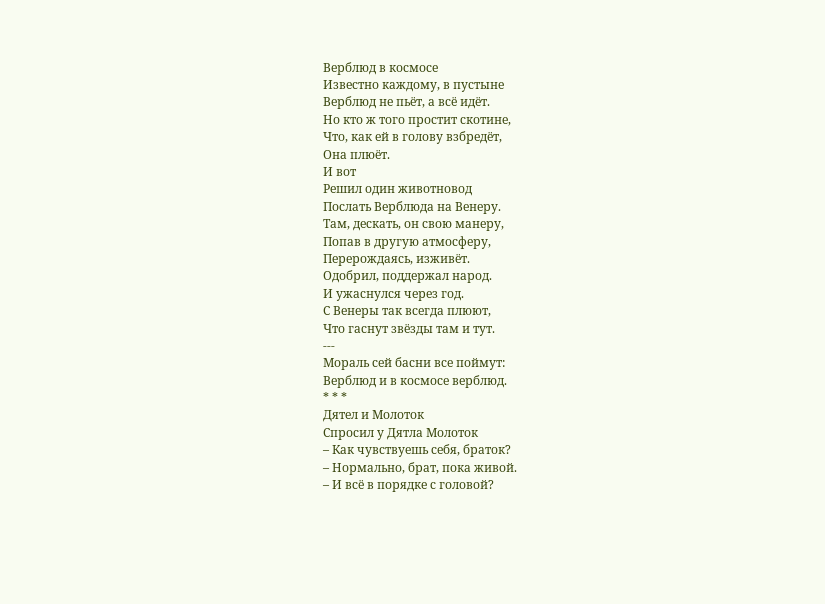Верблюд в космосе
Известно каждому, в пустыне
Верблюд не пьёт, а всё идёт.
Но кто ж того простит скотине,
Что, как ей в голову взбредёт,
Она плюёт.
И вот
Решил один животновод
Послать Верблюда на Венеру.
Там, дескать, он свою манеру,
Попав в другую атмосферу,
Перерождаясь, изживёт.
Одобрил, поддержал народ.
И ужаснулся через год.
С Венеры так всегда плюют,
Что гаснут звёзды там и тут.
---
Мораль сей басни все поймут:
Верблюд и в космосе верблюд.
* * *
Дятел и Молоток
Спросил у Дятла Молоток
– Как чувствуешь себя, браток?
– Нормально, брат, пока живой.
– И всё в порядке с головой?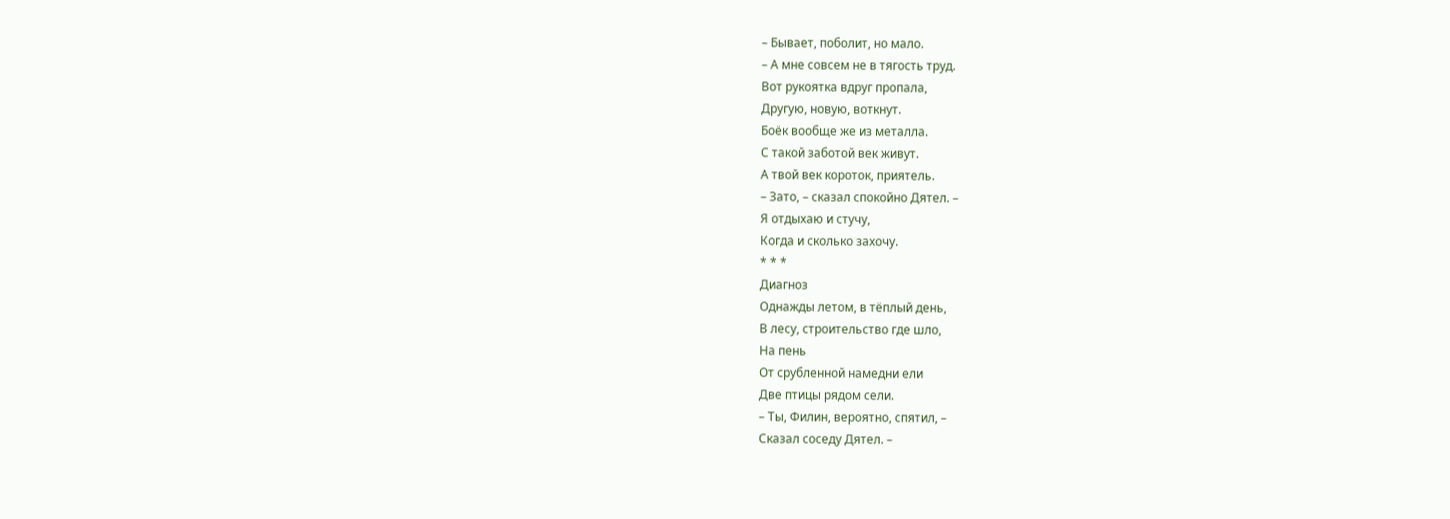– Бывает, поболит, но мало.
– А мне совсем не в тягость труд.
Вот рукоятка вдруг пропала,
Другую, новую, воткнут.
Боёк вообще же из металла.
С такой заботой век живут.
А твой век короток, приятель.
– Зато, – сказал спокойно Дятел. –
Я отдыхаю и стучу,
Когда и сколько захочу.
* * *
Диагноз
Однажды летом, в тёплый день,
В лесу, строительство где шло,
На пень
От срубленной намедни ели
Две птицы рядом сели.
– Ты, Филин, вероятно, спятил, –
Сказал соседу Дятел. –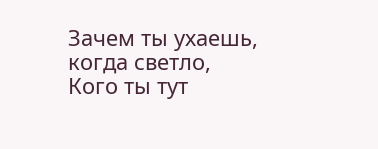Зачем ты ухаешь, когда светло,
Кого ты тут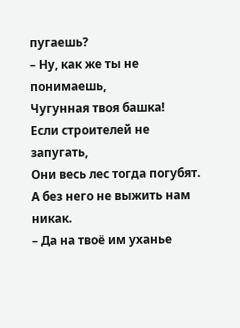пугаешь?
– Ну, как же ты не понимаешь,
Чугунная твоя башка!
Если строителей не запугать,
Они весь лес тогда погубят.
А без него не выжить нам никак.
– Да на твоё им уханье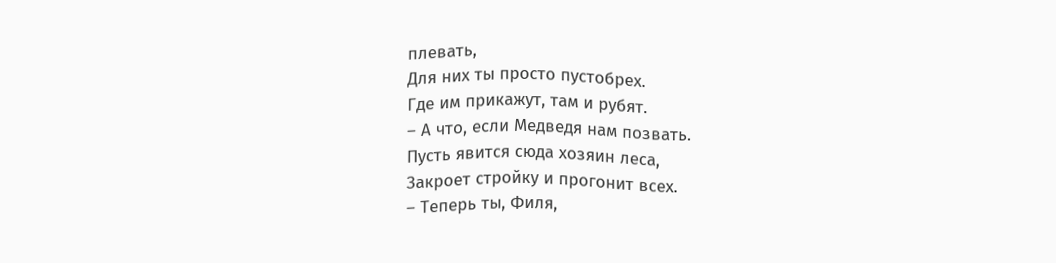плевать,
Для них ты просто пустобрех.
Где им прикажут, там и рубят.
– А что, если Медведя нам позвать.
Пусть явится сюда хозяин леса,
Закроет стройку и прогонит всех.
– Теперь ты, Филя,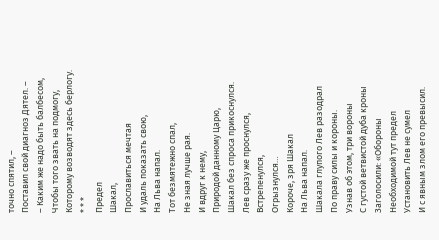точно спятил, –
Поставил свой диагноз Дятел. –
– Каким же надо быть балбесом,
Чтобы того звать на подмогу,
Которому возводят здесь берлогу.
* * *
Предел
Шакал,
Прославиться мечтая
И удаль показать свою,
На Льва напал.
Тот безмятежно спал,
Не зная лучше рая.
И вдруг к нему,
Природой данному Царю,
Шакал без спроса прикоснулся.
Лев сразу же проснулся,
Встрепенулся,
Огрызнулся…
Короче, зря Шакал
На Льва напал.
Шакала глупого Лев разодрал
По праву силы и короны.
Узнав об этом, три вороны
С густой ветвистой дуба кроны
Заголосили: «Обороны
Необходимой тут предел
Установить Лев не сумел
И с явным злом его превысил.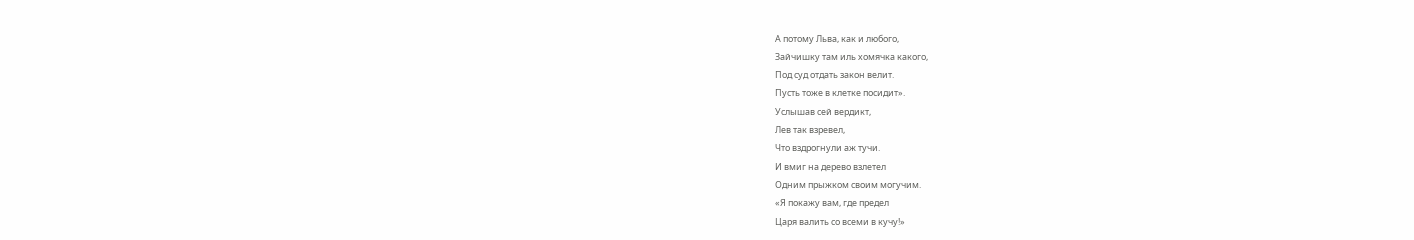А потому Льва, как и любого,
Зайчишку там иль хомячка какого,
Под суд отдать закон велит.
Пусть тоже в клетке посидит».
Услышав сей вердикт,
Лев так взревел,
Что вздрогнули аж тучи.
И вмиг на дерево взлетел
Одним прыжком своим могучим.
«Я покажу вам, где предел
Царя валить со всеми в кучу!»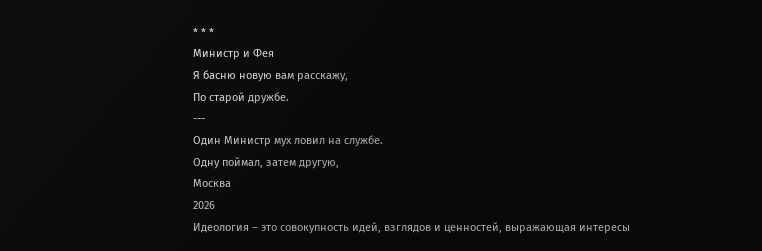* * *
Министр и Фея
Я басню новую вам расскажу,
По старой дружбе.
---
Один Министр мух ловил на службе.
Одну поймал, затем другую,
Москва
2026
Идеология – это совокупность идей, взглядов и ценностей, выражающая интересы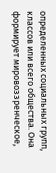определенных социальных групп, классов или всего общества. Она формирует мировоззренческое,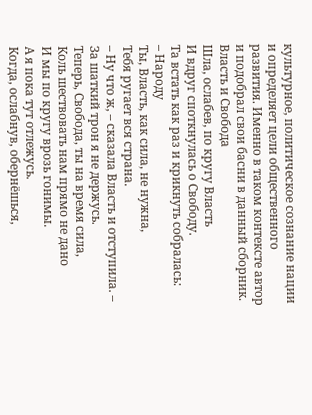культурное, политическое сознание нации и определяет цели общественного развития. Именно в таком контексте автор и подобрал свои басни в данный сборник.
Власть и Свобода
Шла, ослабев, по кругу Власть
И вдруг споткнулась о Свободу.
Та встать как раз и крикнуть собралась:
– Народу
Ты, Власть, как сила, не нужна,
Тебя ругает вся страна.
– Ну что ж, – сказала Власть и отступила. –
За шаткий трон я не держусь.
Теперь, Свобода, ты на время сила,
Коль шествовать нам прямо не дано
И мы по кругу врозь гонимы.
А я пока тут отлежусь.
Когда, ослабнув, обернёшься,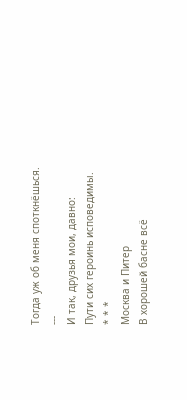Тогда уж об меня споткнёшься.
---
И так, друзья мои, давно:
Пути сих героинь исповедимы.
* * *
Москва и Питер
В хорошей басне всё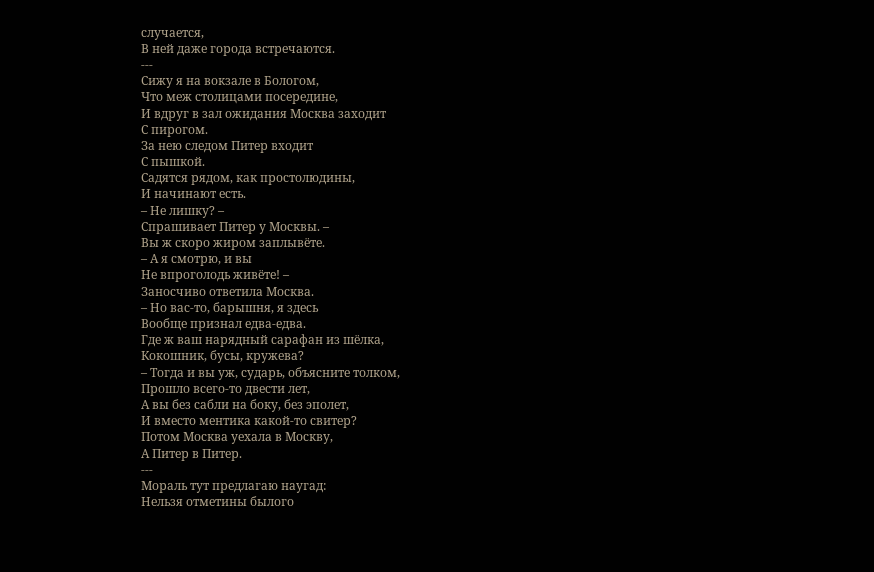случается,
В ней даже города встречаются.
---
Сижу я на вокзале в Бологом,
Что меж столицами посередине,
И вдруг в зал ожидания Москва заходит
С пирогом.
За нею следом Питер входит
С пышкой.
Садятся рядом, как простолюдины,
И начинают есть.
– Не лишку? –
Спрашивает Питер у Москвы. –
Вы ж скоро жиром заплывёте.
– А я смотрю, и вы
Не впроголодь живёте! –
Заносчиво ответила Москва.
– Но вас-то, барышня, я здесь
Вообще признал едва-едва.
Где ж ваш нарядный сарафан из шёлка,
Кокошник, бусы, кружева?
– Тогда и вы уж, сударь, объясните толком,
Прошло всего-то двести лет,
А вы без сабли на боку, без эполет,
И вместо ментика какой-то свитер?
Потом Москва уехала в Москву,
А Питер в Питер.
---
Мораль тут предлагаю наугад:
Нельзя отметины былого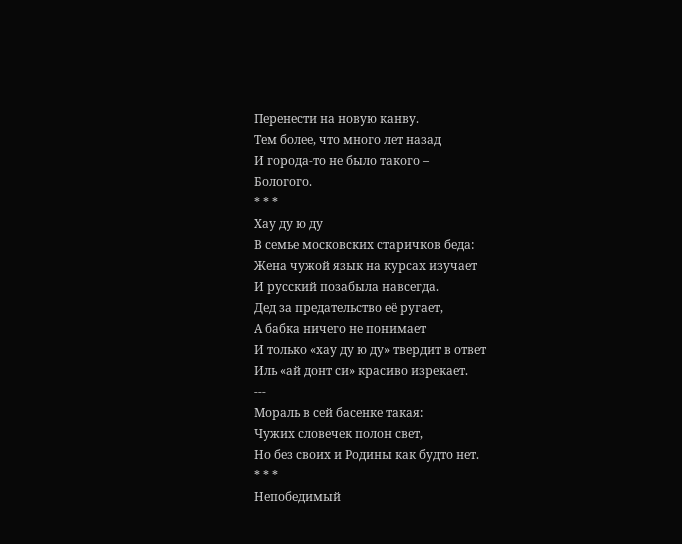Перенести на новую канву.
Тем более, что много лет назад
И города-то не было такого –
Бологого.
* * *
Хау ду ю ду
В семье московских старичков беда:
Жена чужой язык на курсах изучает
И русский позабыла навсегда.
Дед за предательство её ругает,
А бабка ничего не понимает
И только «хау ду ю ду» твердит в ответ
Иль «ай донт си» красиво изрекает.
---
Мораль в сей басенке такая:
Чужих словечек полон свет,
Но без своих и Родины как будто нет.
* * *
Непобедимый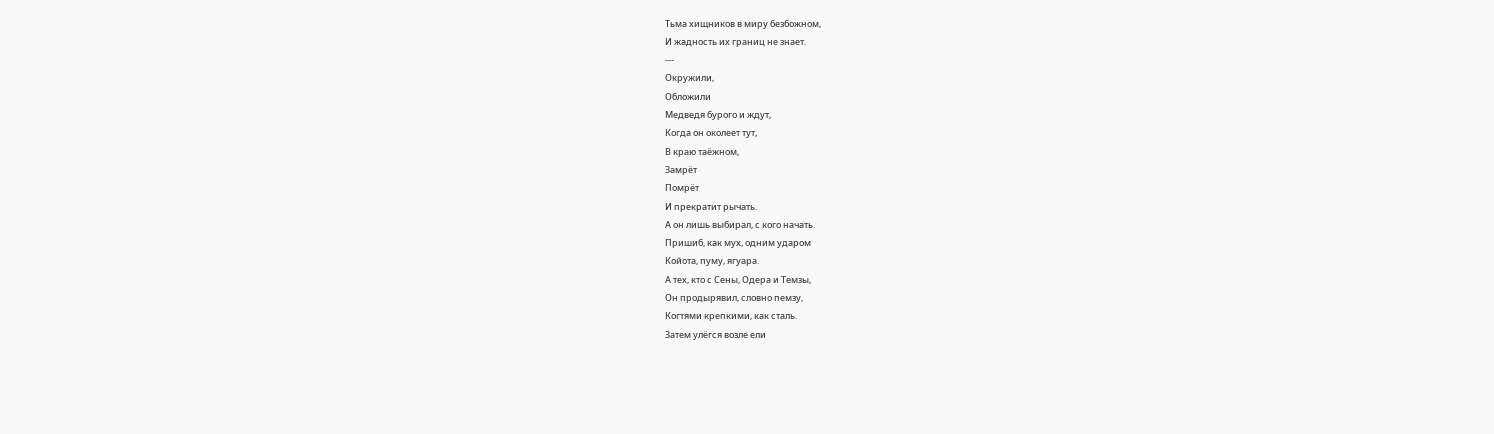Тьма хищников в миру безбожном,
И жадность их границ не знает.
---
Окружили,
Обложили
Медведя бурого и ждут,
Когда он околеет тут,
В краю таёжном,
Замрёт
Помрёт
И прекратит рычать.
А он лишь выбирал, с кого начать.
Пришиб, как мух, одним ударом
Койота, пуму, ягуара.
А тех, кто с Сены, Одера и Темзы,
Он продырявил, словно пемзу,
Когтями крепкими, как сталь.
Затем улёгся возле ели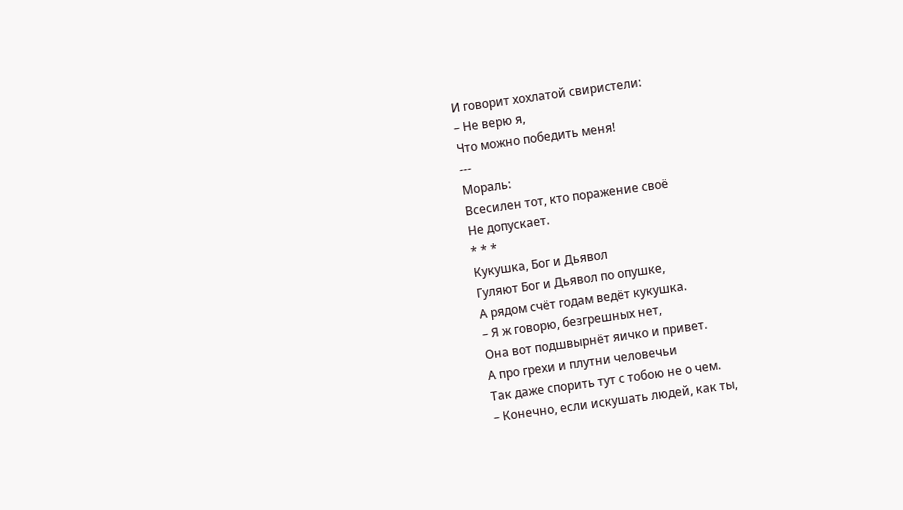И говорит хохлатой свиристели:
– Не верю я,
Что можно победить меня!
---
Мораль:
Всесилен тот, кто поражение своё
Не допускает.
* * *
Кукушка, Бог и Дьявол
Гуляют Бог и Дьявол по опушке,
А рядом счёт годам ведёт кукушка.
– Я ж говорю, безгрешных нет,
Она вот подшвырнёт яичко и привет.
А про грехи и плутни человечьи
Так даже спорить тут с тобою не о чем.
– Конечно, если искушать людей, как ты,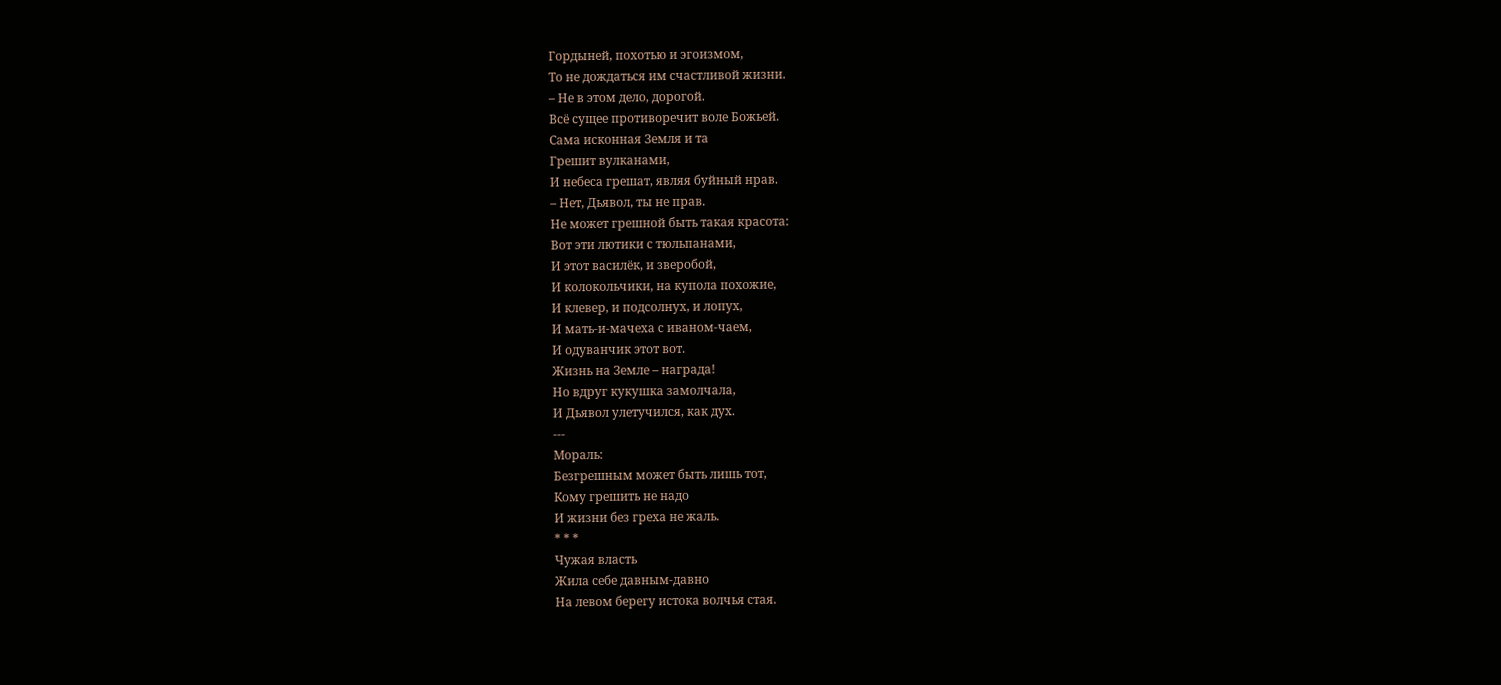Гордыней, похотью и эгоизмом,
То не дождаться им счастливой жизни.
– Не в этом дело, дорогой.
Всё сущее противоречит воле Божьей.
Сама исконная Земля и та
Грешит вулканами,
И небеса грешат, являя буйный нрав.
– Нет, Дьявол, ты не прав.
Не может грешной быть такая красота:
Вот эти лютики с тюльпанами,
И этот василёк, и зверобой,
И колокольчики, на купола похожие,
И клевер, и подсолнух, и лопух,
И мать-и-мачеха с иваном-чаем,
И одуванчик этот вот.
Жизнь на Земле – награда!
Но вдруг кукушка замолчала,
И Дьявол улетучился, как дух.
---
Мораль:
Безгрешным может быть лишь тот,
Кому грешить не надо
И жизни без греха не жаль.
* * *
Чужая власть
Жила себе давным-давно
На левом берегу истока волчья стая.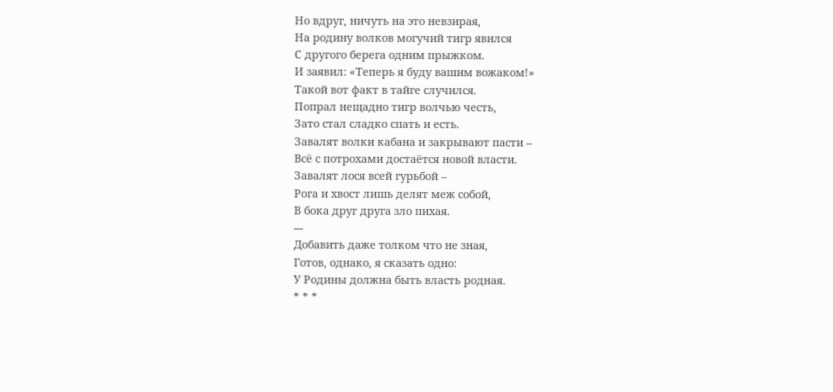Но вдруг, ничуть на это невзирая,
На родину волков могучий тигр явился
С другого берега одним прыжком.
И заявил: «Теперь я буду вашим вожаком!»
Такой вот факт в тайге случился.
Попрал нещадно тигр волчью честь,
Зато стал сладко спать и есть.
Завалят волки кабана и закрывают пасти –
Всё с потрохами достаётся новой власти.
Завалят лося всей гурьбой –
Рога и хвост лишь делят меж собой,
В бока друг друга зло пихая.
---
Добавить даже толком что не зная,
Готов, однако, я сказать одно:
У Родины должна быть власть родная.
* * *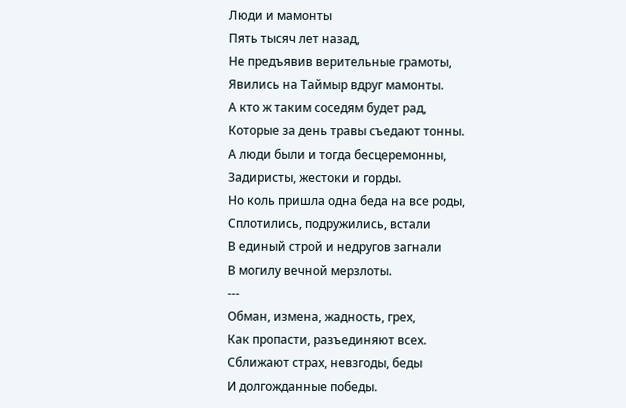Люди и мамонты
Пять тысяч лет назад,
Не предъявив верительные грамоты,
Явились на Таймыр вдруг мамонты.
А кто ж таким соседям будет рад,
Которые за день травы съедают тонны.
А люди были и тогда бесцеремонны,
Задиристы, жестоки и горды.
Но коль пришла одна беда на все роды,
Сплотились, подружились, встали
В единый строй и недругов загнали
В могилу вечной мерзлоты.
---
Обман, измена, жадность, грех,
Как пропасти, разъединяют всех.
Сближают страх, невзгоды, беды
И долгожданные победы.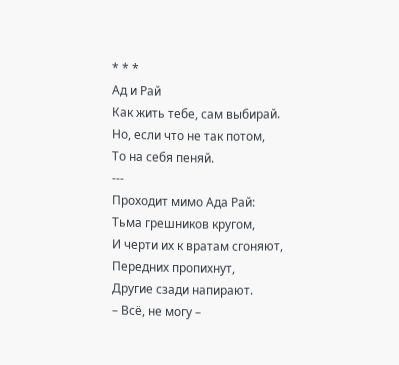* * *
Ад и Рай
Как жить тебе, сам выбирай.
Но, если что не так потом,
То на себя пеняй.
---
Проходит мимо Ада Рай:
Тьма грешников кругом,
И черти их к вратам сгоняют,
Передних пропихнут,
Другие сзади напирают.
– Всё, не могу –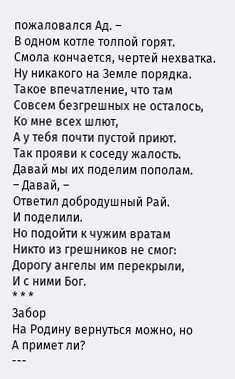пожаловался Ад. –
В одном котле толпой горят.
Смола кончается, чертей нехватка.
Ну никакого на Земле порядка.
Такое впечатление, что там
Совсем безгрешных не осталось,
Ко мне всех шлют,
А у тебя почти пустой приют.
Так прояви к соседу жалость.
Давай мы их поделим пополам.
– Давай, –
Ответил добродушный Рай.
И поделили.
Но подойти к чужим вратам
Никто из грешников не смог:
Дорогу ангелы им перекрыли,
И с ними Бог.
* * *
Забор
На Родину вернуться можно, но
А примет ли?
---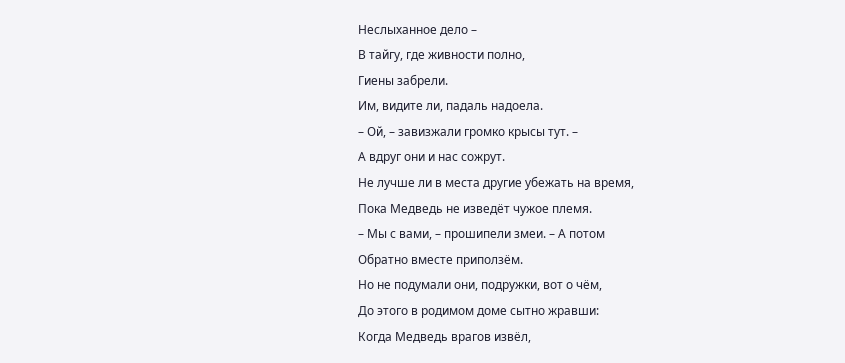Неслыханное дело –
В тайгу, где живности полно,
Гиены забрели.
Им, видите ли, падаль надоела.
– Ой, – завизжали громко крысы тут. –
А вдруг они и нас сожрут.
Не лучше ли в места другие убежать на время,
Пока Медведь не изведёт чужое племя.
– Мы с вами, – прошипели змеи. – А потом
Обратно вместе приползём.
Но не подумали они, подружки, вот о чём,
До этого в родимом доме сытно жравши:
Когда Медведь врагов извёл,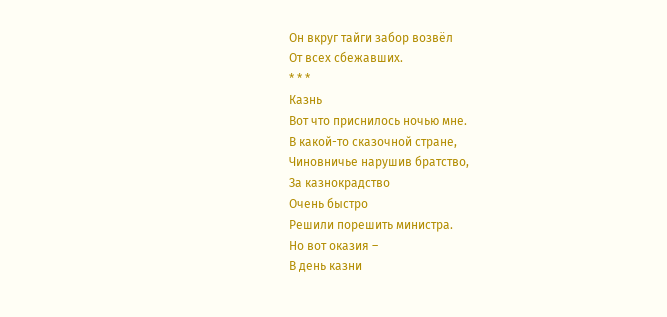Он вкруг тайги забор возвёл
От всех сбежавших.
* * *
Казнь
Вот что приснилось ночью мне.
В какой-то сказочной стране,
Чиновничье нарушив братство,
За казнокрадство
Очень быстро
Решили порешить министра.
Но вот оказия –
В день казни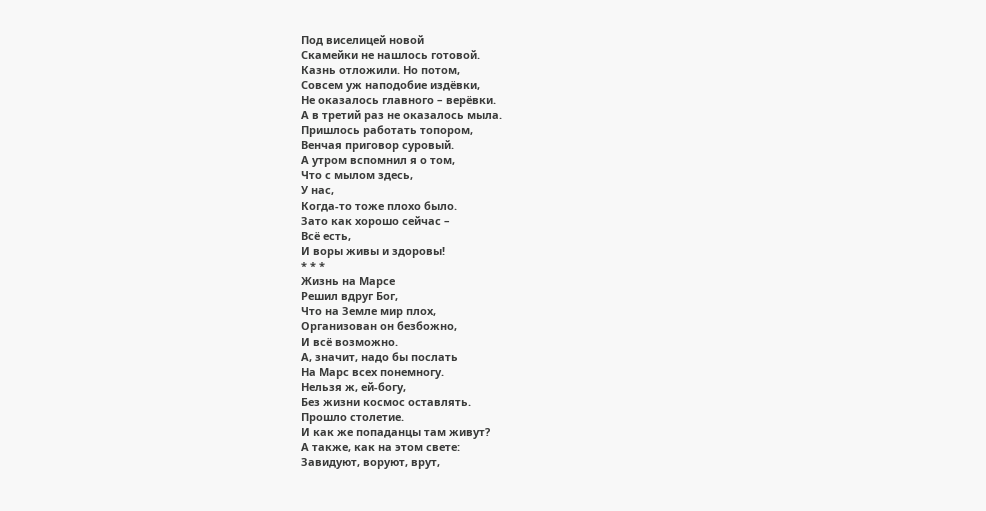Под виселицей новой
Скамейки не нашлось готовой.
Казнь отложили. Но потом,
Совсем уж наподобие издёвки,
Не оказалось главного – верёвки.
А в третий раз не оказалось мыла.
Пришлось работать топором,
Венчая приговор суровый.
А утром вспомнил я о том,
Что с мылом здесь,
У нас,
Когда-то тоже плохо было.
Зато как хорошо сейчас –
Всё есть,
И воры живы и здоровы!
* * *
Жизнь на Марсе
Решил вдруг Бог,
Что на Земле мир плох,
Организован он безбожно,
И всё возможно.
А, значит, надо бы послать
На Марс всех понемногу.
Нельзя ж, ей-богу,
Без жизни космос оставлять.
Прошло столетие.
И как же попаданцы там живут?
А также, как на этом свете:
Завидуют, воруют, врут,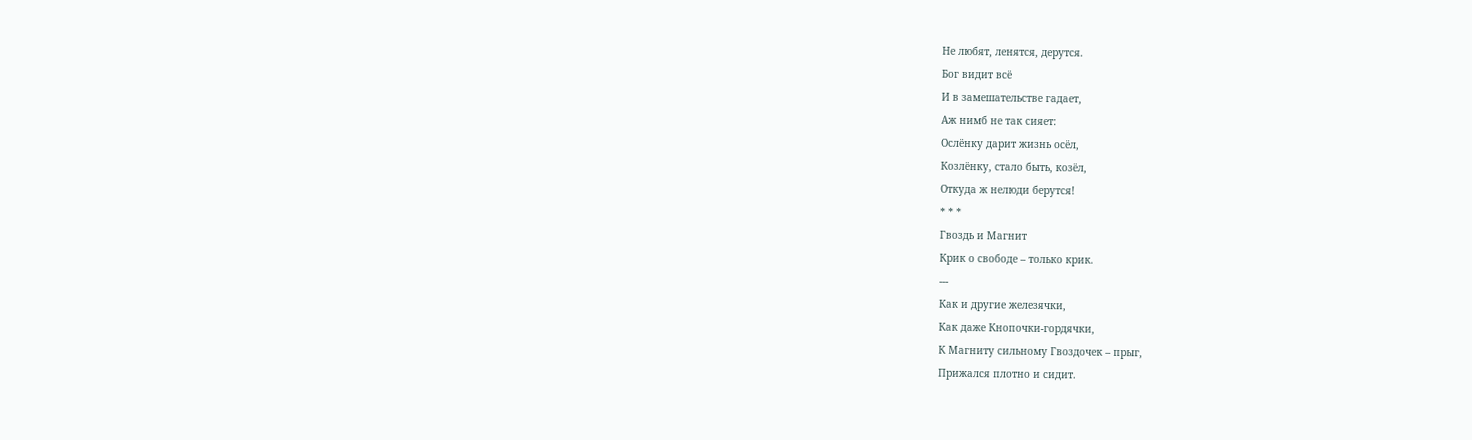Не любят, ленятся, дерутся.
Бог видит всё
И в замешательстве гадает,
Аж нимб не так сияет:
Ослёнку дарит жизнь осёл,
Козлёнку, стало быть, козёл,
Откуда ж нелюди берутся!
* * *
Гвоздь и Магнит
Крик о свободе – только крик.
---
Как и другие железячки,
Как даже Кнопочки-гордячки,
К Магниту сильному Гвоздочек – прыг,
Прижался плотно и сидит.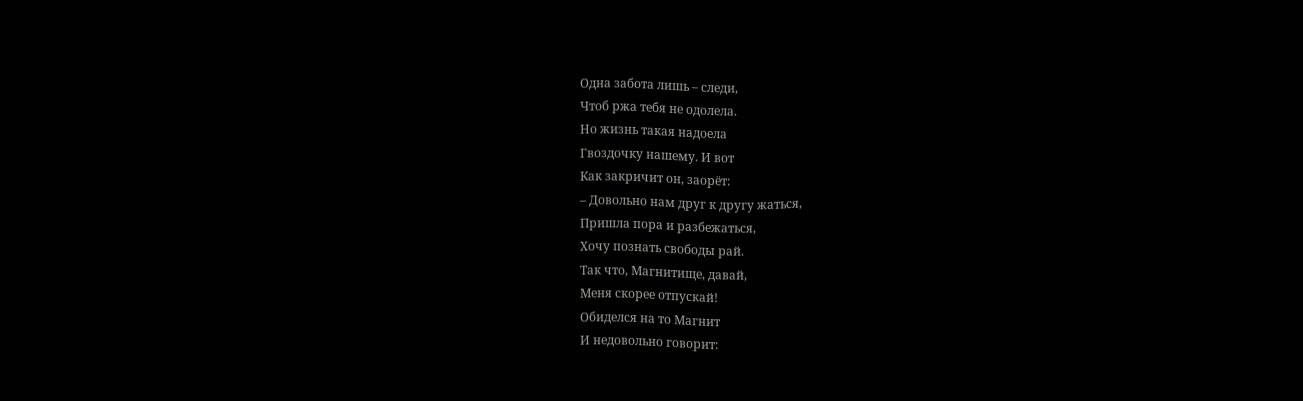Одна забота лишь – следи,
Чтоб ржа тебя не одолела.
Но жизнь такая надоела
Гвоздочку нашему. И вот
Как закричит он, заорёт:
– Довольно нам друг к другу жаться,
Пришла пора и разбежаться,
Хочу познать свободы рай.
Так что, Магнитище, давай,
Меня скорее отпускай!
Обиделся на то Магнит
И недовольно говорит: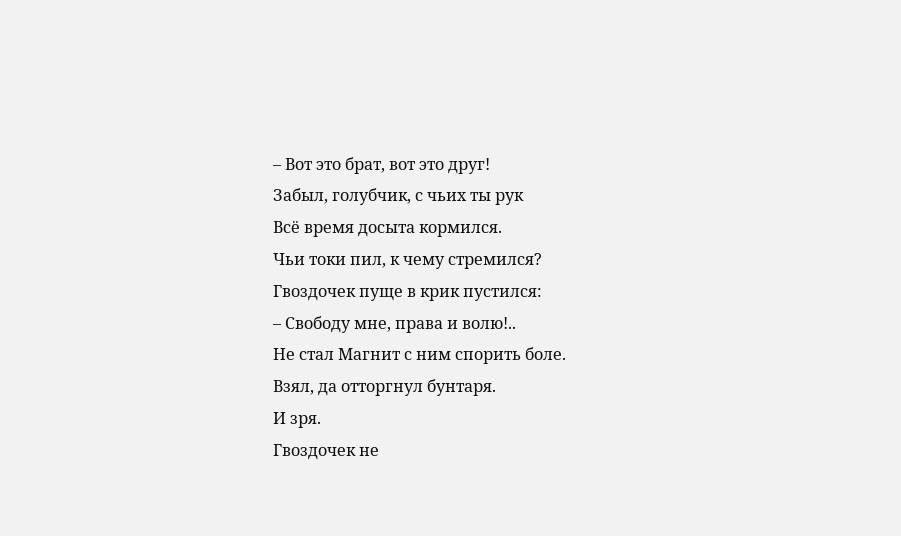– Вот это брат, вот это друг!
Забыл, голубчик, с чьих ты рук
Всё время досыта кормился.
Чьи токи пил, к чему стремился?
Гвоздочек пуще в крик пустился:
– Свободу мне, права и волю!..
Не стал Магнит с ним спорить боле.
Взял, да отторгнул бунтаря.
И зря.
Гвоздочек не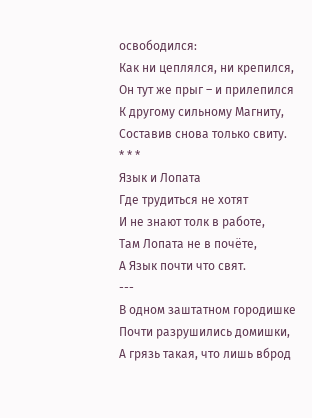освободился:
Как ни цеплялся, ни крепился,
Он тут же прыг – и прилепился
К другому сильному Магниту,
Составив снова только свиту.
* * *
Язык и Лопата
Где трудиться не хотят
И не знают толк в работе,
Там Лопата не в почёте,
А Язык почти что свят.
---
В одном заштатном городишке
Почти разрушились домишки,
А грязь такая, что лишь вброд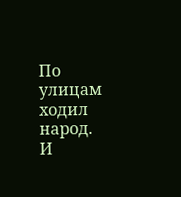По улицам ходил народ.
И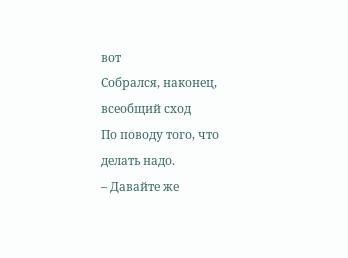вот
Собрался, наконец, всеобщий сход
По поводу того, что делать надо.
– Давайте же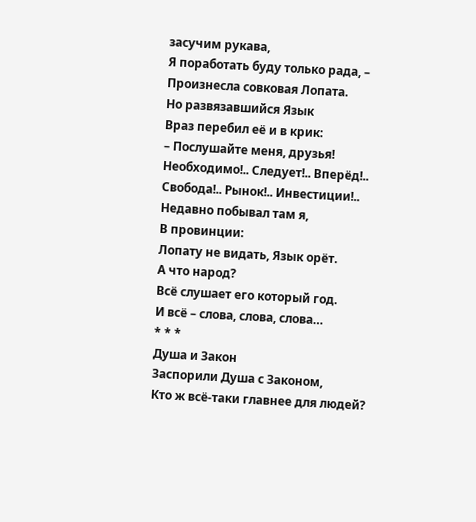засучим рукава,
Я поработать буду только рада, –
Произнесла совковая Лопата.
Но развязавшийся Язык
Враз перебил её и в крик:
– Послушайте меня, друзья!
Необходимо!.. Следует!.. Вперёд!..
Свобода!.. Рынок!.. Инвестиции!..
Недавно побывал там я,
В провинции:
Лопату не видать, Язык орёт.
А что народ?
Всё слушает его который год.
И всё – слова, слова, слова…
* * *
Душа и Закон
Заспорили Душа с Законом,
Кто ж всё-таки главнее для людей?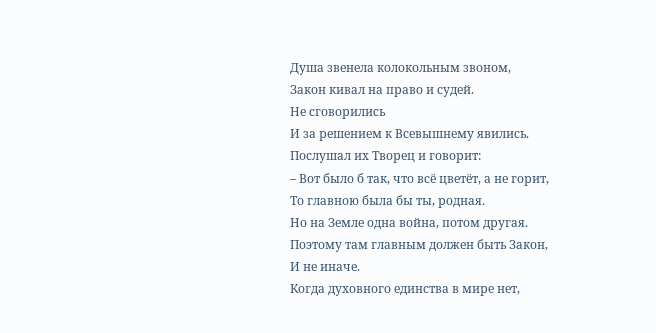Душа звенела колокольным звоном,
Закон кивал на право и судей.
Не сговорились
И за решением к Всевышнему явились.
Послушал их Творец и говорит:
– Вот было б так, что всё цветёт, а не горит,
То главною была бы ты, родная.
Но на Земле одна война, потом другая.
Поэтому там главным должен быть Закон,
И не иначе.
Когда духовного единства в мире нет,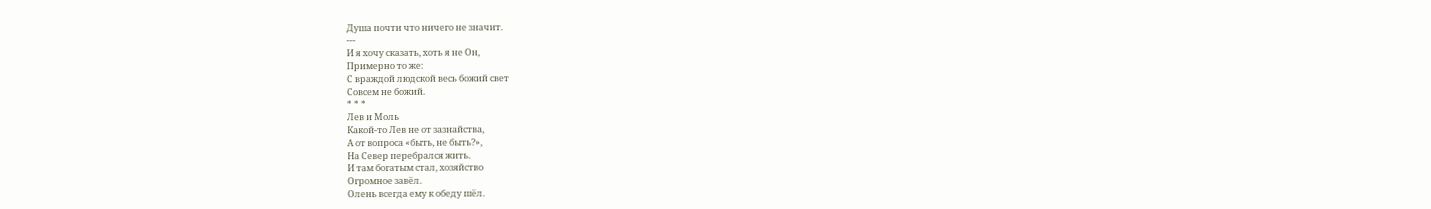Душа почти что ничего не значит.
---
И я хочу сказать, хоть я не Он,
Примерно то же:
С враждой людской весь божий свет
Совсем не божий.
* * *
Лев и Моль
Какой-то Лев не от зазнайства,
А от вопроса «быть, не быть?»,
На Север перебрался жить.
И там богатым стал, хозяйство
Огромное завёл.
Олень всегда ему к обеду шёл.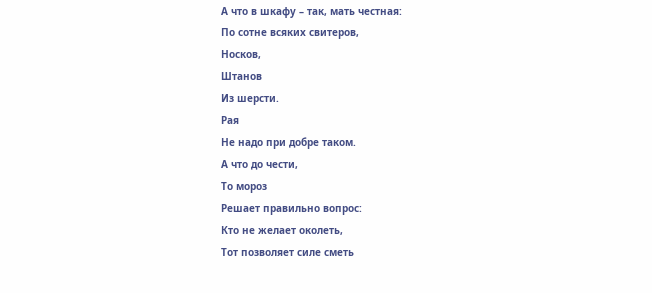А что в шкафу – так, мать честная:
По сотне всяких свитеров,
Носков,
Штанов
Из шерсти.
Рая
Не надо при добре таком.
А что до чести,
То мороз
Решает правильно вопрос:
Кто не желает околеть,
Тот позволяет силе сметь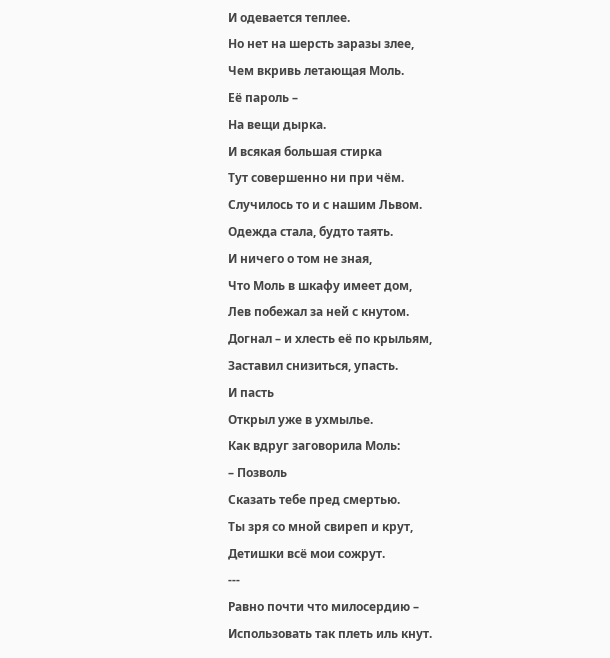И одевается теплее.
Но нет на шерсть заразы злее,
Чем вкривь летающая Моль.
Её пароль –
На вещи дырка.
И всякая большая стирка
Тут совершенно ни при чём.
Случилось то и с нашим Львом.
Одежда стала, будто таять.
И ничего о том не зная,
Что Моль в шкафу имеет дом,
Лев побежал за ней с кнутом.
Догнал – и хлесть её по крыльям,
Заставил снизиться, упасть.
И пасть
Открыл уже в ухмылье.
Как вдруг заговорила Моль:
– Позволь
Сказать тебе пред смертью.
Ты зря со мной свиреп и крут,
Детишки всё мои сожрут.
---
Равно почти что милосердию –
Использовать так плеть иль кнут.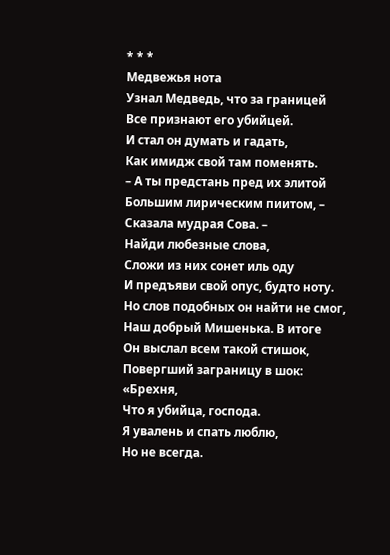* * *
Медвежья нота
Узнал Медведь, что за границей
Все признают его убийцей.
И стал он думать и гадать,
Как имидж свой там поменять.
– А ты предстань пред их элитой
Большим лирическим пиитом, –
Сказала мудрая Сова. –
Найди любезные слова,
Сложи из них сонет иль оду
И предъяви свой опус, будто ноту.
Но слов подобных он найти не смог,
Наш добрый Мишенька. В итоге
Он выслал всем такой стишок,
Повергший заграницу в шок:
«Брехня,
Что я убийца, господа.
Я увалень и спать люблю,
Но не всегда.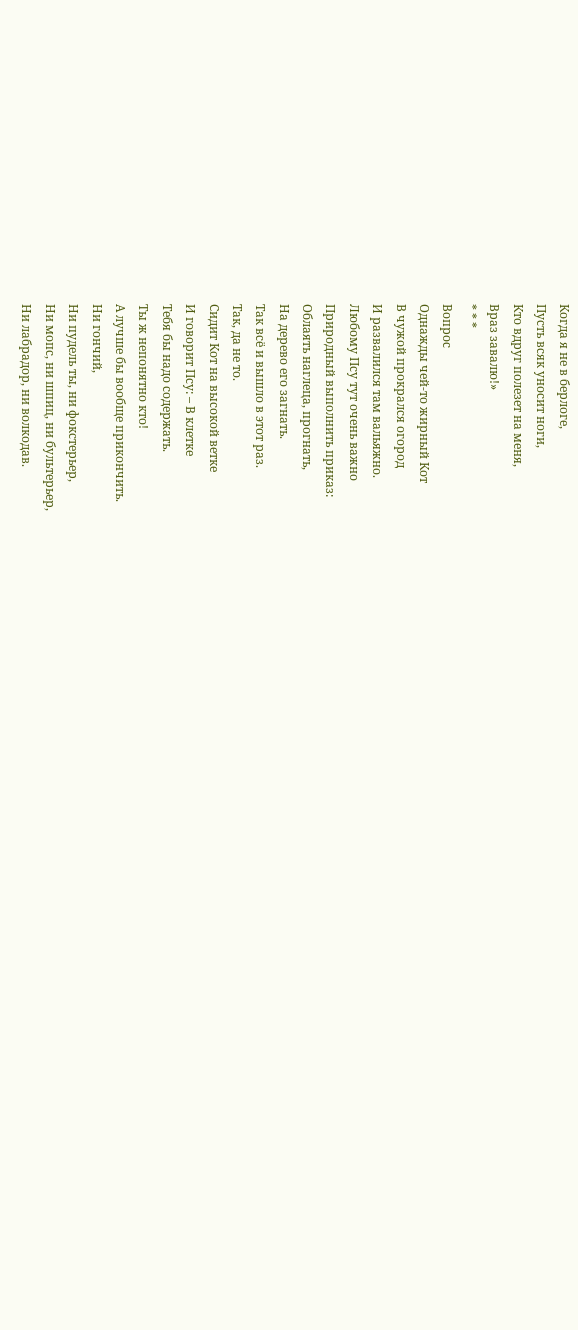Когда я не в берлоге,
Пусть всяк уносит ноги,
Кто вдруг полезет на меня,
Враз завалю!»
* * *
Вопрос
Однажды чей-то жирный Кот
В чужой прокрался огород
И развалился там вальяжно.
Любому Псу тут очень важно
Природный выполнить приказ:
Облаять наглеца, прогнать,
На дерево его загнать.
Так всё и вышло в этот раз.
Так, да не то.
Сидит Кот на высокой ветке
И говорит Псу: – В клетке
Тебя бы надо содержать.
Ты ж непонятно кто!
А лучше бы вообще прикончить.
Ни гончий,
Ни пудель ты, ни фокстерьер,
Ни мопс, ни шпиц, ни бультерьер,
Ни лабрадор, ни волкодав.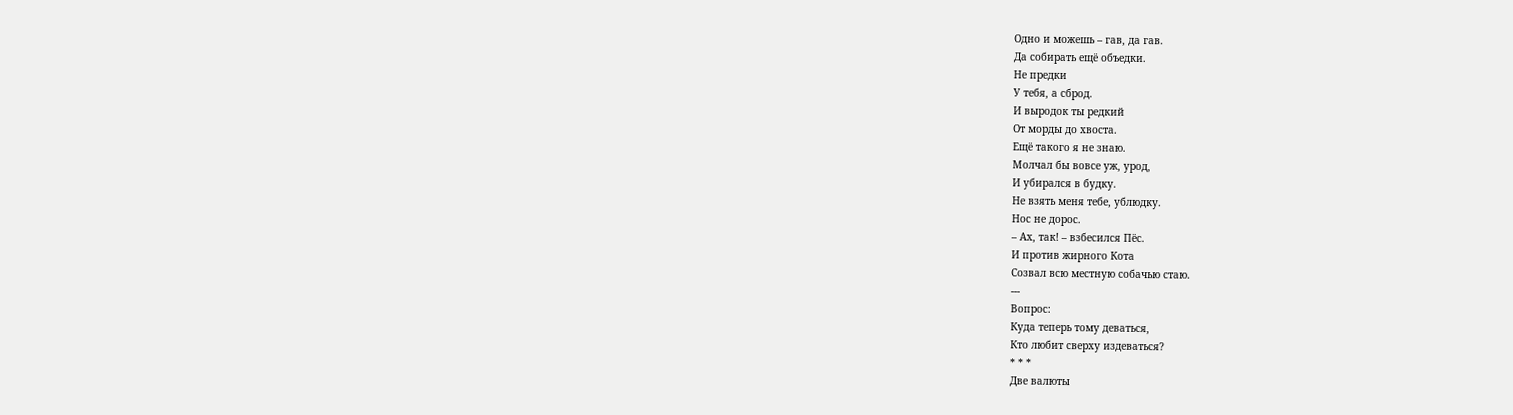Одно и можешь – гав, да гав.
Да собирать ещё объедки.
Не предки
У тебя, а сброд.
И выродок ты редкий
От морды до хвоста.
Ещё такого я не знаю.
Молчал бы вовсе уж, урод,
И убирался в будку.
Не взять меня тебе, ублюдку.
Нос не дорос.
– Ах, так! – взбесился Пёс.
И против жирного Кота
Созвал всю местную собачью стаю.
---
Вопрос:
Куда теперь тому деваться,
Кто любит сверху издеваться?
* * *
Две валюты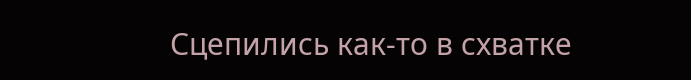Сцепились как-то в схватке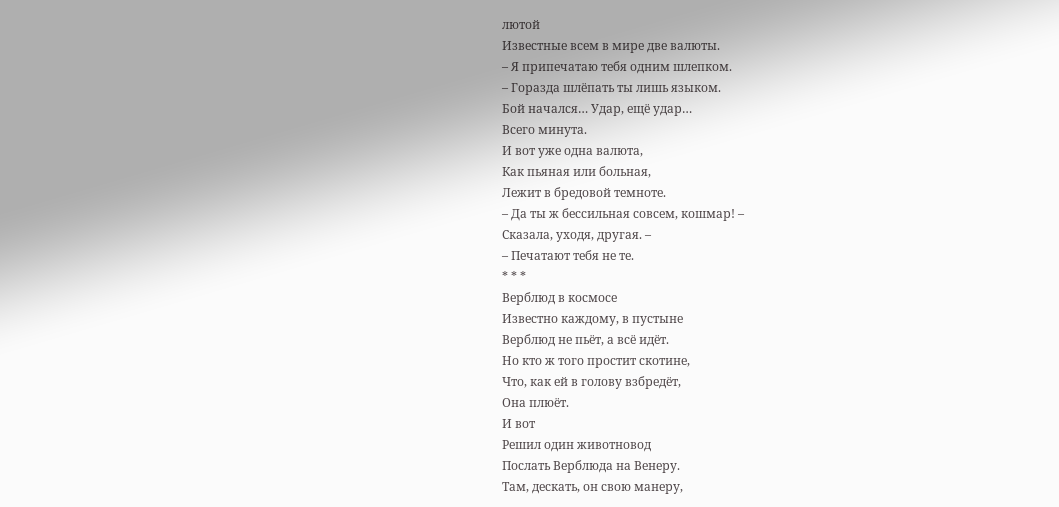лютой
Известные всем в мире две валюты.
– Я припечатаю тебя одним шлепком.
– Горазда шлёпать ты лишь языком.
Бой начался… Удар, ещё удар…
Всего минута.
И вот уже одна валюта,
Как пьяная или больная,
Лежит в бредовой темноте.
– Да ты ж бессильная совсем, кошмар! –
Сказала, уходя, другая. –
– Печатают тебя не те.
* * *
Верблюд в космосе
Известно каждому, в пустыне
Верблюд не пьёт, а всё идёт.
Но кто ж того простит скотине,
Что, как ей в голову взбредёт,
Она плюёт.
И вот
Решил один животновод
Послать Верблюда на Венеру.
Там, дескать, он свою манеру,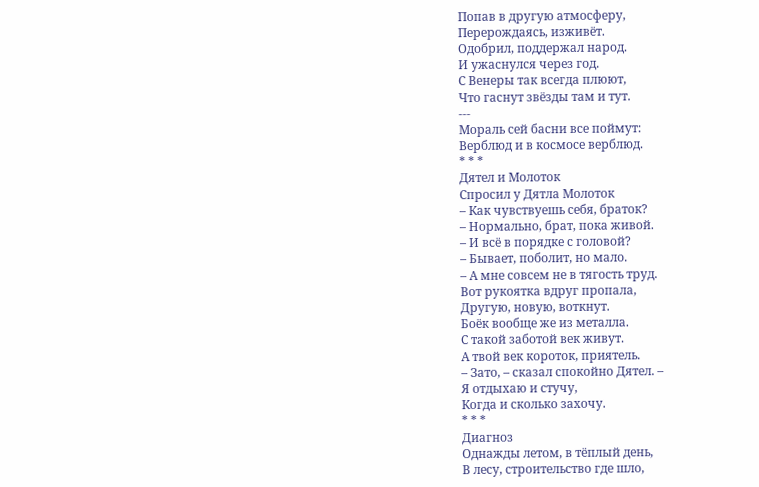Попав в другую атмосферу,
Перерождаясь, изживёт.
Одобрил, поддержал народ.
И ужаснулся через год.
С Венеры так всегда плюют,
Что гаснут звёзды там и тут.
---
Мораль сей басни все поймут:
Верблюд и в космосе верблюд.
* * *
Дятел и Молоток
Спросил у Дятла Молоток
– Как чувствуешь себя, браток?
– Нормально, брат, пока живой.
– И всё в порядке с головой?
– Бывает, поболит, но мало.
– А мне совсем не в тягость труд.
Вот рукоятка вдруг пропала,
Другую, новую, воткнут.
Боёк вообще же из металла.
С такой заботой век живут.
А твой век короток, приятель.
– Зато, – сказал спокойно Дятел. –
Я отдыхаю и стучу,
Когда и сколько захочу.
* * *
Диагноз
Однажды летом, в тёплый день,
В лесу, строительство где шло,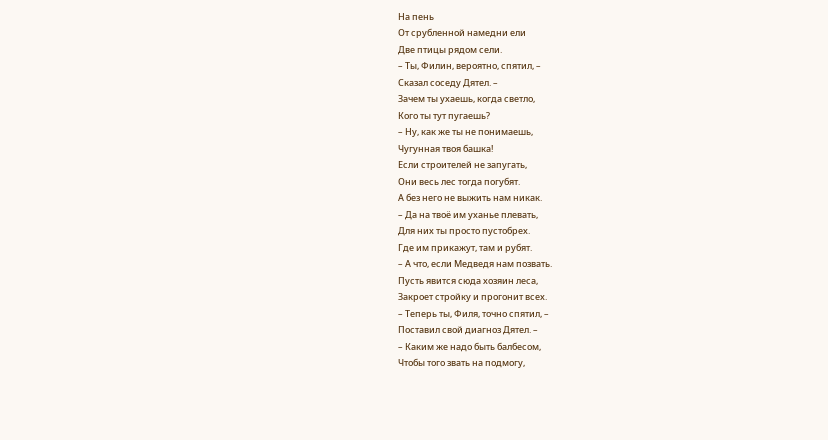На пень
От срубленной намедни ели
Две птицы рядом сели.
– Ты, Филин, вероятно, спятил, –
Сказал соседу Дятел. –
Зачем ты ухаешь, когда светло,
Кого ты тут пугаешь?
– Ну, как же ты не понимаешь,
Чугунная твоя башка!
Если строителей не запугать,
Они весь лес тогда погубят.
А без него не выжить нам никак.
– Да на твоё им уханье плевать,
Для них ты просто пустобрех.
Где им прикажут, там и рубят.
– А что, если Медведя нам позвать.
Пусть явится сюда хозяин леса,
Закроет стройку и прогонит всех.
– Теперь ты, Филя, точно спятил, –
Поставил свой диагноз Дятел. –
– Каким же надо быть балбесом,
Чтобы того звать на подмогу,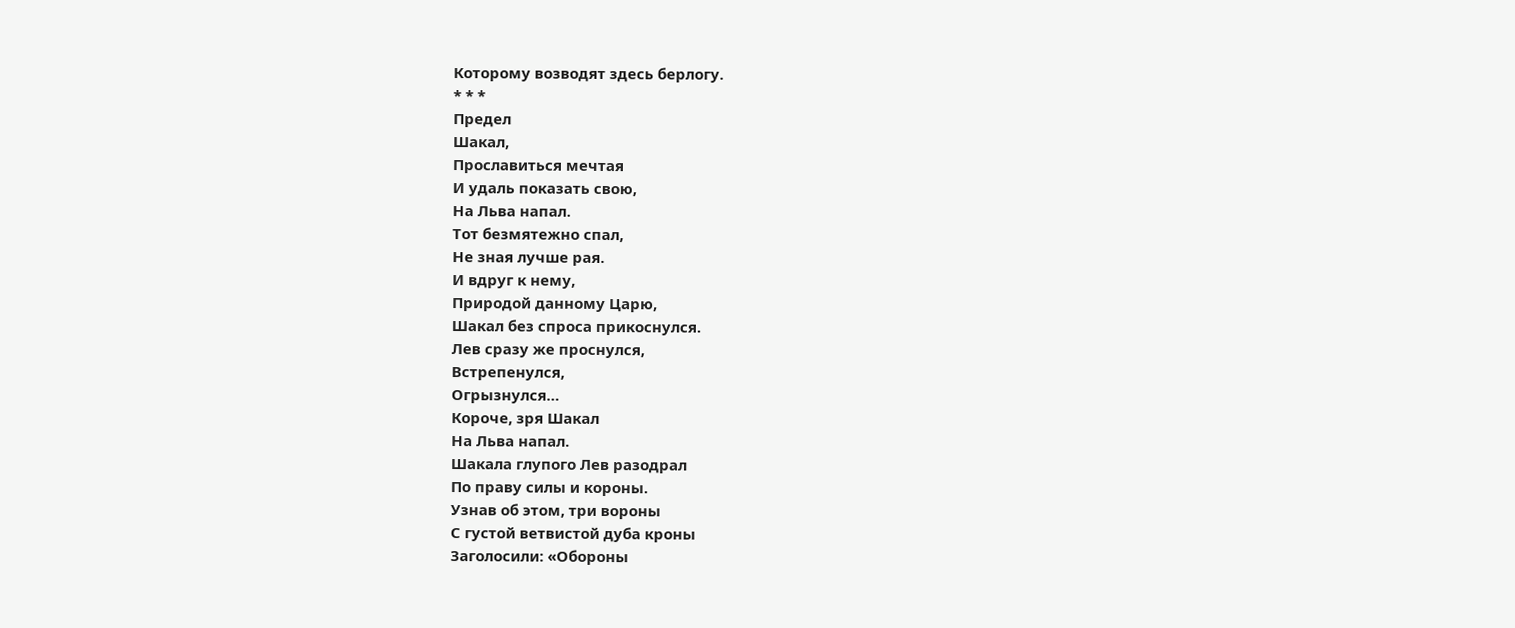Которому возводят здесь берлогу.
* * *
Предел
Шакал,
Прославиться мечтая
И удаль показать свою,
На Льва напал.
Тот безмятежно спал,
Не зная лучше рая.
И вдруг к нему,
Природой данному Царю,
Шакал без спроса прикоснулся.
Лев сразу же проснулся,
Встрепенулся,
Огрызнулся…
Короче, зря Шакал
На Льва напал.
Шакала глупого Лев разодрал
По праву силы и короны.
Узнав об этом, три вороны
С густой ветвистой дуба кроны
Заголосили: «Обороны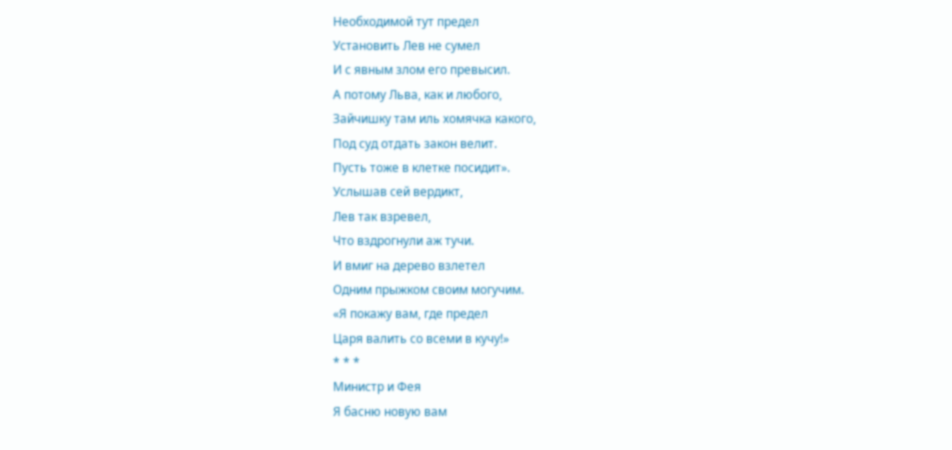Необходимой тут предел
Установить Лев не сумел
И с явным злом его превысил.
А потому Льва, как и любого,
Зайчишку там иль хомячка какого,
Под суд отдать закон велит.
Пусть тоже в клетке посидит».
Услышав сей вердикт,
Лев так взревел,
Что вздрогнули аж тучи.
И вмиг на дерево взлетел
Одним прыжком своим могучим.
«Я покажу вам, где предел
Царя валить со всеми в кучу!»
* * *
Министр и Фея
Я басню новую вам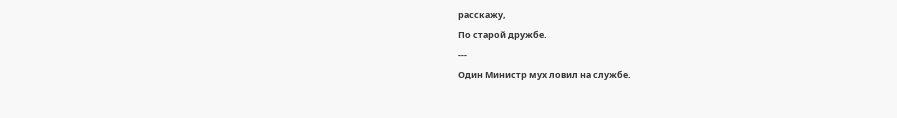расскажу,
По старой дружбе.
---
Один Министр мух ловил на службе.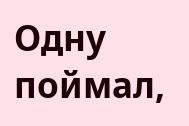Одну поймал,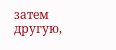затем другую,